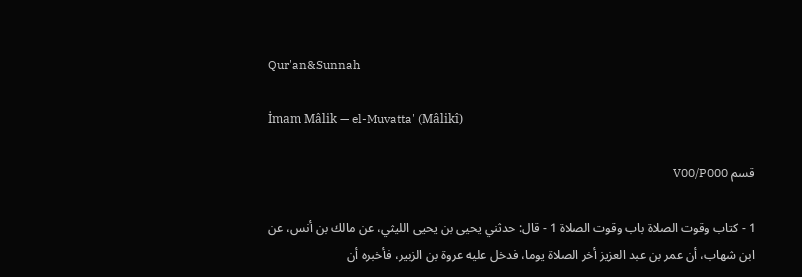Qur'an&Sunnah

İmam Mâlik — el-Muvatta' (Mâlikî)

قسم V00/P000

1 - كتاب وقوت الصلاة باب وقوت الصلاة 1 - قال: حدثني يحيى بن يحيى الليثي، عن مالك بن أنس، عن ابن شهاب، أن عمر بن عبد العزيز أخر الصلاة يوما، فدخل عليه عروة بن الزبير، فأخبره أن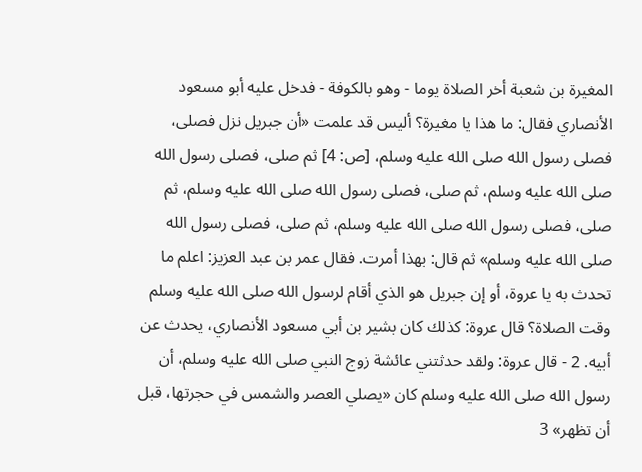المغيرة بن شعبة أخر الصلاة يوما - وهو بالكوفة - فدخل عليه أبو مسعود الأنصاري فقال: ما هذا يا مغيرة؟ أليس قد علمت «أن جبريل نزل فصلى، فصلى رسول الله صلى الله عليه وسلم، [ص: 4] ثم صلى، فصلى رسول الله صلى الله عليه وسلم، ثم صلى، فصلى رسول الله صلى الله عليه وسلم، ثم صلى، فصلى رسول الله صلى الله عليه وسلم، ثم صلى، فصلى رسول الله صلى الله عليه وسلم» ثم قال: بهذا أمرت. فقال عمر بن عبد العزيز: اعلم ما تحدث به يا عروة، أو إن جبريل هو الذي أقام لرسول الله صلى الله عليه وسلم وقت الصلاة؟ قال عروة: كذلك كان بشير بن أبي مسعود الأنصاري، يحدث عن أبيه. 2 - قال عروة: ولقد حدثتني عائشة زوج النبي صلى الله عليه وسلم، أن رسول الله صلى الله عليه وسلم كان «يصلي العصر والشمس في حجرتها، قبل أن تظهر» 3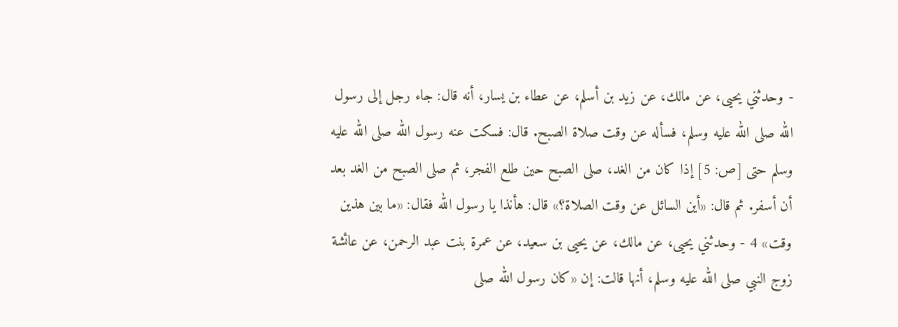- وحدثني يحيى، عن مالك، عن زيد بن أسلم، عن عطاء بن يسار، أنه قال: جاء رجل إلى رسول الله صلى الله عليه وسلم، فسأله عن وقت صلاة الصبح. قال: فسكت عنه رسول الله صلى الله عليه وسلم حتى [ص: 5] إذا كان من الغد، صلى الصبح حين طلع الفجر، ثم صلى الصبح من الغد بعد أن أسفر. ثم قال: «أين السائل عن وقت الصلاة؟» قال: هأنذا يا رسول الله فقال: «ما بين هذين وقت» 4 - وحدثني يحيى، عن مالك، عن يحيى بن سعيد، عن عمرة بنت عبد الرحمن، عن عائشة زوج النبي صلى الله عليه وسلم، أنها قالت: إن «كان رسول الله صلى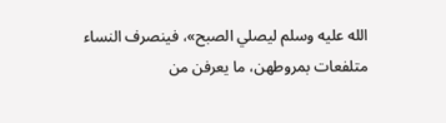الله عليه وسلم ليصلي الصبح»، فينصرف النساء متلفعات بمروطهن، ما يعرفن من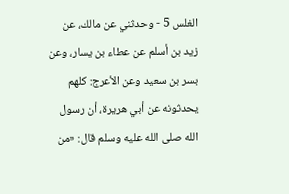الغلس 5 - وحدثني عن مالك، عن زيد بن أسلم عن عطاء بن يسار، وعن بسر بن سعيد وعن الأعرج: كلهم يحدثونه عن أبي هريرة، أن رسول الله صلى الله عليه وسلم قال: «من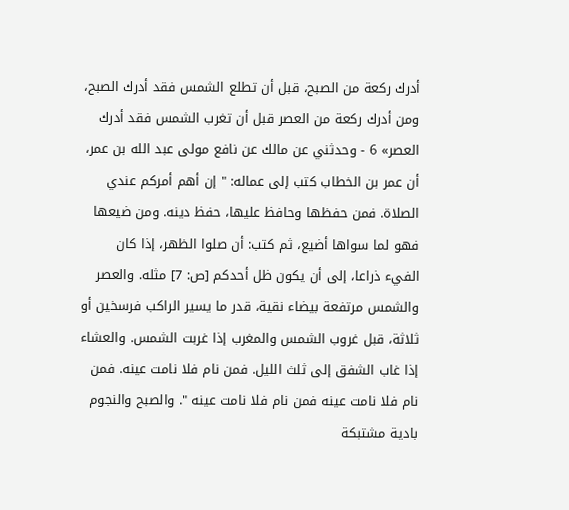أدرك ركعة من الصبح، قبل أن تطلع الشمس فقد أدرك الصبح، ومن أدرك ركعة من العصر قبل أن تغرب الشمس فقد أدرك العصر» 6 - وحدثني عن مالك عن نافع مولى عبد الله بن عمر، أن عمر بن الخطاب كتب إلى عماله: " إن أهم أمركم عندي الصلاة. فمن حفظها وحافظ عليها، حفظ دينه. ومن ضيعها فهو لما سواها أضيع، ثم كتب: أن صلوا الظهر، إذا كان الفيء ذراعا، إلى أن يكون ظل أحدكم [ص: 7] مثله. والعصر والشمس مرتفعة بيضاء نقية، قدر ما يسير الراكب فرسخين أو ثلاثة، قبل غروب الشمس والمغرب إذا غربت الشمس. والعشاء إذا غاب الشفق إلى ثلث الليل. فمن نام فلا نامت عينه. فمن نام فلا نامت عينه فمن نام فلا نامت عينه ". والصبح والنجوم بادية مشتبكة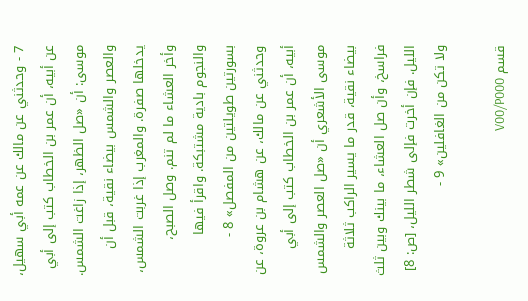7 - وحدثني عن مالك عن عمه أبي سهيل، عن أبيه، أن عمر بن الخطاب كتب إلى أبي موسى: أن «صل الظهر، إذا زاغت الشمس. والعصر والشمس بيضاء نقية، قبل أن يدخلها صفرة. والمغرب إذا غربت الشمس، وأخر العشاء ما لم تنم. وصل الصبح، والنجوم بادية مشتبكة. واقرأ فيها بسورتين طويلتين من المفصل» 8 - وحدثني عن مالك، عن هشام بن عروة، عن أبيه، أن عمر بن الخطاب كتب إلى أبي موسى الأشعري أن «صل العصر والشمس بيضاء نقية، قدر ما يسير الراكب ثلاثة فراسخ، وأن صل العشاء، ما بينك وبين ثلث الليل. فإن أخرت فإلى شطر الليل، [ص: 8] ولا تكن من الغافلين» 9 -

قسم V00/P000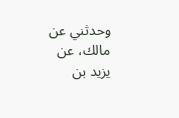وحدثني عن مالك، عن يزيد بن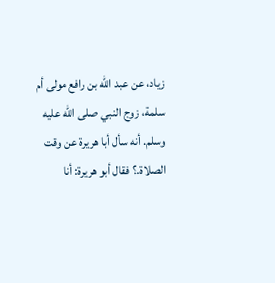زياد، عن عبد الله بن رافع مولى أم سلمة، زوج النبي صلى الله عليه وسلم. أنه سأل أبا هريرة عن وقت الصلاة.؟ فقال أبو هريرة: أنا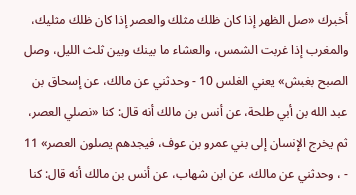أخبرك «صل الظهر إذا كان ظلك مثلك والعصر إذا كان ظلك مثليك، والمغرب إذا غربت الشمس، والعشاء ما بينك وبين ثلث الليل، وصل الصبح بغبش» يعني الغلس 10 - وحدثني عن مالك، عن إسحاق بن عبد الله بن أبي طلحة، عن أنس بن مالك أنه قال: كنا «نصلي العصر، ثم يخرج الإنسان إلى بني عمرو بن عوف، فيجدهم يصلون العصر» 11 - ، وحدثني عن مالك، عن ابن شهاب، عن أنس بن مالك أنه قال: كنا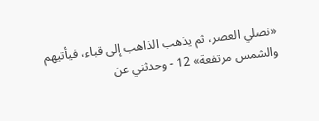«نصلي العصر، ثم يذهب الذاهب إلى قباء، فيأتيهم والشمس مرتفعة» 12 - وحدثني عن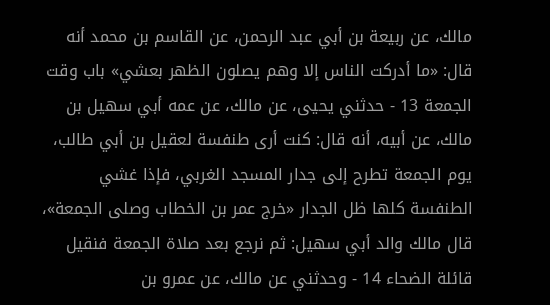مالك، عن ربيعة بن أبي عبد الرحمن، عن القاسم بن محمد أنه قال: «ما أدركت الناس إلا وهم يصلون الظهر بعشي» باب وقت الجمعة 13 - حدثني يحيى، عن مالك، عن عمه أبي سهيل بن مالك، عن أبيه، أنه قال: كنت أرى طنفسة لعقيل بن أبي طالب، يوم الجمعة تطرح إلى جدار المسجد الغربي، فإذا غشي الطنفسة كلها ظل الجدار «خرج عمر بن الخطاب وصلى الجمعة»، قال مالك والد أبي سهيل: ثم نرجع بعد صلاة الجمعة فنقيل قائلة الضحاء 14 - وحدثني عن مالك، عن عمرو بن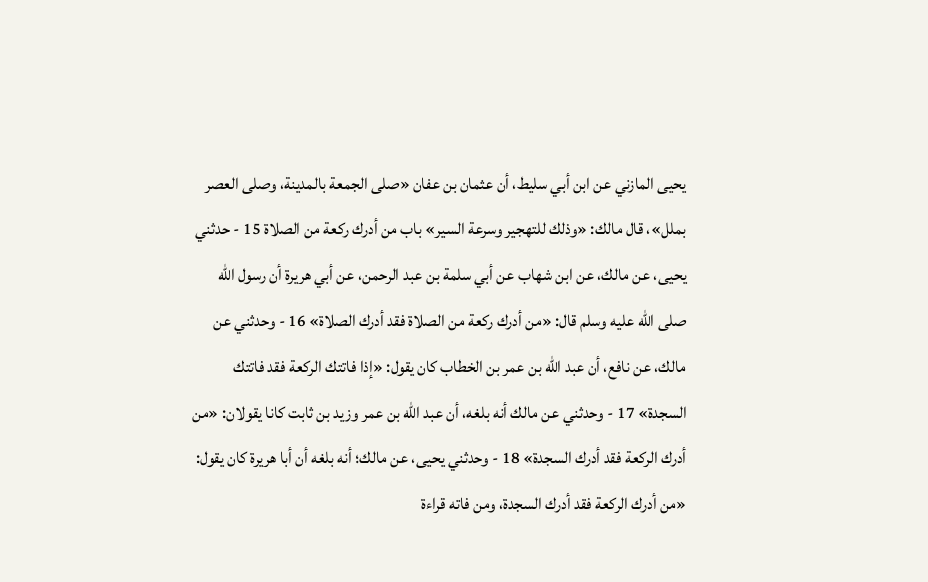يحيى المازني عن ابن أبي سليط، أن عثمان بن عفان «صلى الجمعة بالمدينة، وصلى العصر بملل»، قال مالك: «وذلك للتهجير وسرعة السير» باب من أدرك ركعة من الصلاة 15 - حدثني يحيى، عن مالك، عن ابن شهاب عن أبي سلمة بن عبد الرحمن، عن أبي هريرة أن رسول الله صلى الله عليه وسلم قال: «من أدرك ركعة من الصلاة فقد أدرك الصلاة» 16 - وحدثني عن مالك، عن نافع، أن عبد الله بن عمر بن الخطاب كان يقول: «إذا فاتتك الركعة فقد فاتتك السجدة» 17 - وحدثني عن مالك أنه بلغه، أن عبد الله بن عمر وزيد بن ثابت كانا يقولان: «من أدرك الركعة فقد أدرك السجدة» 18 - وحدثني يحيى، عن مالك؛ أنه بلغه أن أبا هريرة كان يقول: «من أدرك الركعة فقد أدرك السجدة، ومن فاته قراءة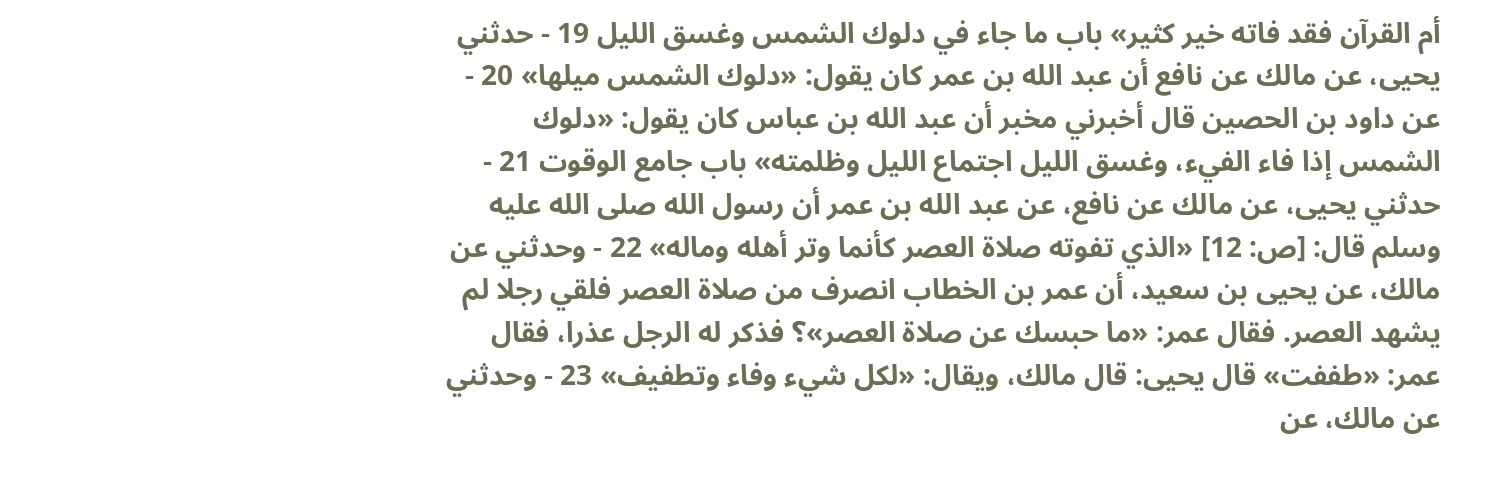أم القرآن فقد فاته خير كثير» باب ما جاء في دلوك الشمس وغسق الليل 19 - حدثني يحيى، عن مالك عن نافع أن عبد الله بن عمر كان يقول: «دلوك الشمس ميلها» 20 - عن داود بن الحصين قال أخبرني مخبر أن عبد الله بن عباس كان يقول: «دلوك الشمس إذا فاء الفيء، وغسق الليل اجتماع الليل وظلمته» باب جامع الوقوت 21 - حدثني يحيى، عن مالك عن نافع، عن عبد الله بن عمر أن رسول الله صلى الله عليه وسلم قال: [ص: 12] «الذي تفوته صلاة العصر كأنما وتر أهله وماله» 22 - وحدثني عن مالك، عن يحيى بن سعيد، أن عمر بن الخطاب انصرف من صلاة العصر فلقي رجلا لم يشهد العصر. فقال عمر: «ما حبسك عن صلاة العصر»؟ فذكر له الرجل عذرا، فقال عمر: «طففت» قال يحيى: قال مالك، ويقال: «لكل شيء وفاء وتطفيف» 23 - وحدثني عن مالك، عن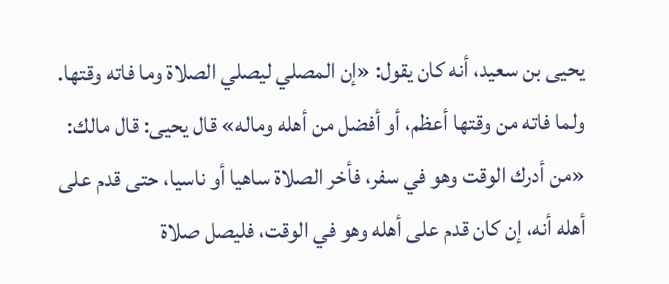يحيى بن سعيد، أنه كان يقول: «إن المصلي ليصلي الصلاة وما فاته وقتها. ولما فاته من وقتها أعظم، أو أفضل من أهله وماله» قال يحيى: قال مالك: «من أدرك الوقت وهو في سفر، فأخر الصلاة ساهيا أو ناسيا، حتى قدم على أهله أنه، إن كان قدم على أهله وهو في الوقت، فليصل صلاة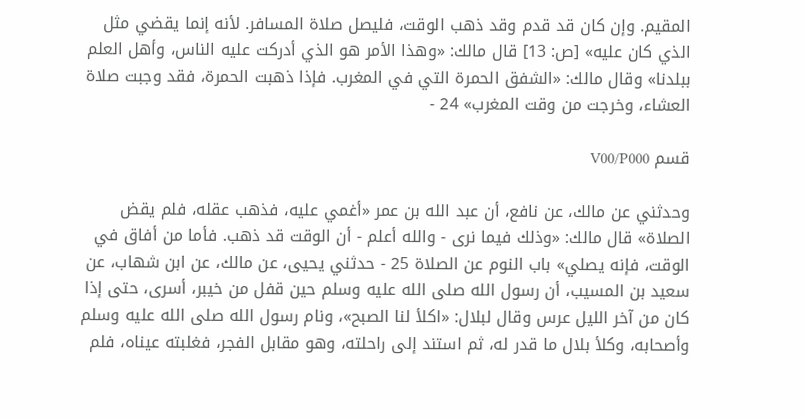المقيم. وإن كان قد قدم وقد ذهب الوقت، فليصل صلاة المسافر. لأنه إنما يقضي مثل الذي كان عليه» [ص: 13] قال مالك: «وهذا الأمر هو الذي أدركت عليه الناس، وأهل العلم ببلدنا» وقال مالك: «الشفق الحمرة التي في المغرب. فإذا ذهبت الحمرة، فقد وجبت صلاة العشاء، وخرجت من وقت المغرب» 24 -

قسم V00/P000

وحدثني عن مالك، عن نافع، أن عبد الله بن عمر «أغمي عليه، فذهب عقله، فلم يقض الصلاة» قال مالك: «وذلك فيما نرى - والله أعلم - أن الوقت قد ذهب. فأما من أفاق في الوقت، فإنه يصلي» باب النوم عن الصلاة 25 - حدثني يحيى، عن مالك، عن ابن شهاب، عن سعيد بن المسيب، أن رسول الله صلى الله عليه وسلم حين قفل من خيبر، أسرى، حتى إذا كان من آخر الليل عرس وقال لبلال: «اكلأ لنا الصبح»، ونام رسول الله صلى الله عليه وسلم وأصحابه، وكلأ بلال ما قدر له، ثم استند إلى راحلته، وهو مقابل الفجر، فغلبته عيناه، فلم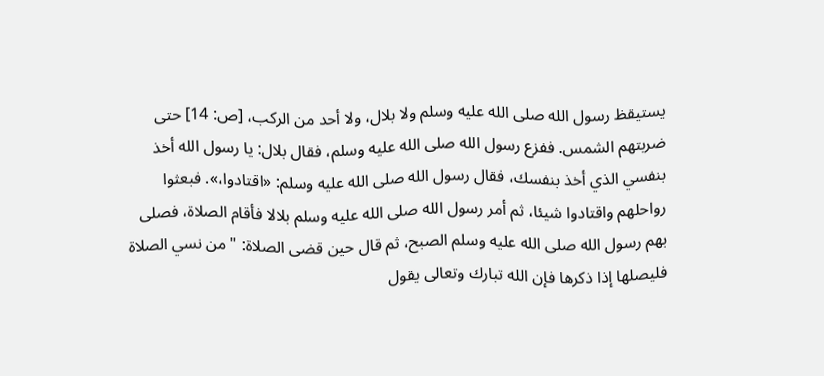يستيقظ رسول الله صلى الله عليه وسلم ولا بلال، ولا أحد من الركب، [ص: 14] حتى ضربتهم الشمس. ففزع رسول الله صلى الله عليه وسلم، فقال بلال: يا رسول الله أخذ بنفسي الذي أخذ بنفسك، فقال رسول الله صلى الله عليه وسلم: «اقتادوا،». فبعثوا رواحلهم واقتادوا شيئا، ثم أمر رسول الله صلى الله عليه وسلم بلالا فأقام الصلاة، فصلى بهم رسول الله صلى الله عليه وسلم الصبح، ثم قال حين قضى الصلاة: " من نسي الصلاة فليصلها إذا ذكرها فإن الله تبارك وتعالى يقول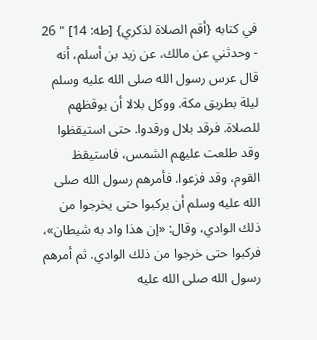في كتابه {أقم الصلاة لذكري} [طه: 14] " 26 - وحدثني عن مالك، عن زيد بن أسلم، أنه قال عرس رسول الله صلى الله عليه وسلم ليلة بطريق مكة. ووكل بلالا أن يوقظهم للصلاة. فرقد بلال ورقدوا. حتى استيقظوا وقد طلعت عليهم الشمس، فاستيقظ القوم، وقد فزعوا. فأمرهم رسول الله صلى الله عليه وسلم أن يركبوا حتى يخرجوا من ذلك الوادي، وقال: «إن هذا واد به شيطان»، فركبوا حتى خرجوا من ذلك الوادي. ثم أمرهم رسول الله صلى الله عليه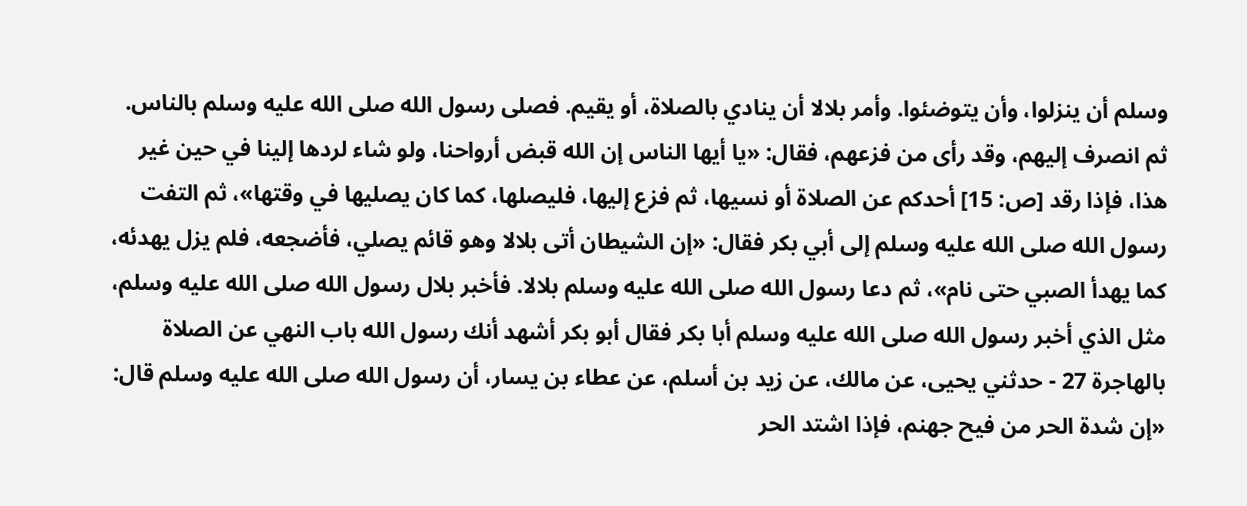وسلم أن ينزلوا، وأن يتوضئوا. وأمر بلالا أن ينادي بالصلاة، أو يقيم. فصلى رسول الله صلى الله عليه وسلم بالناس. ثم انصرف إليهم، وقد رأى من فزعهم، فقال: «يا أيها الناس إن الله قبض أرواحنا، ولو شاء لردها إلينا في حين غير هذا، فإذا رقد [ص: 15] أحدكم عن الصلاة أو نسيها، ثم فزع إليها، فليصلها، كما كان يصليها في وقتها»، ثم التفت رسول الله صلى الله عليه وسلم إلى أبي بكر فقال: «إن الشيطان أتى بلالا وهو قائم يصلي، فأضجعه، فلم يزل يهدئه، كما يهدأ الصبي حتى نام»، ثم دعا رسول الله صلى الله عليه وسلم بلالا. فأخبر بلال رسول الله صلى الله عليه وسلم، مثل الذي أخبر رسول الله صلى الله عليه وسلم أبا بكر فقال أبو بكر أشهد أنك رسول الله باب النهي عن الصلاة بالهاجرة 27 - حدثني يحيى، عن مالك، عن زيد بن أسلم، عن عطاء بن يسار، أن رسول الله صلى الله عليه وسلم قال: «إن شدة الحر من فيح جهنم، فإذا اشتد الحر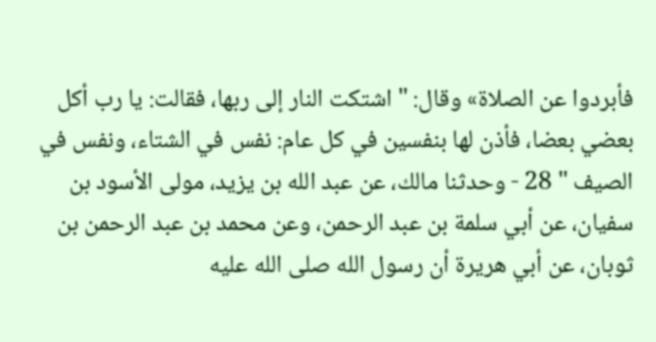فأبردوا عن الصلاة» وقال: " اشتكت النار إلى ربها، فقالت: يا رب أكل بعضي بعضا، فأذن لها بنفسين في كل عام: نفس في الشتاء، ونفس في الصيف " 28 - وحدثنا مالك، عن عبد الله بن يزيد، مولى الأسود بن سفيان، عن أبي سلمة بن عبد الرحمن، وعن محمد بن عبد الرحمن بن ثوبان، عن أبي هريرة أن رسول الله صلى الله عليه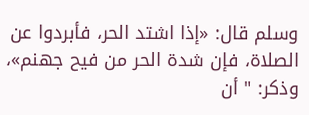وسلم قال: «إذا اشتد الحر، فأبردوا عن الصلاة، فإن شدة الحر من فيح جهنم»، وذكر: " أن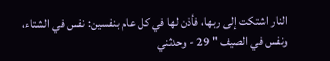النار اشتكت إلى ربها، فأذن لها في كل عام بنفسين: نفس في الشتاء، ونفس في الصيف " 29 - وحدثني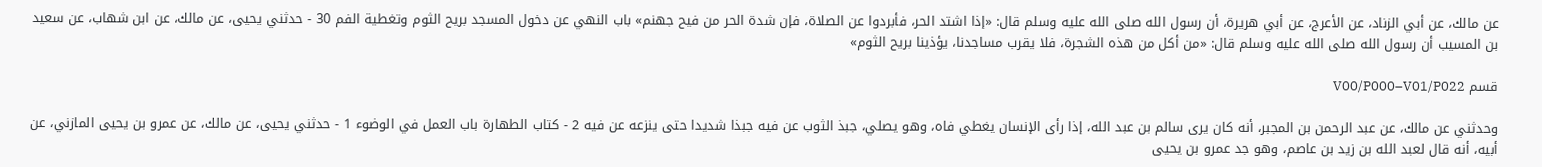عن مالك، عن أبي الزناد، عن الأعرج، عن أبي هريرة، أن رسول الله صلى الله عليه وسلم قال: «إذا اشتد الحر، فأبردوا عن الصلاة، فإن شدة الحر من فيح جهنم» باب النهي عن دخول المسجد بريح الثوم وتغطية الفم 30 - حدثني يحيى، عن مالك، عن ابن شهاب، عن سعيد بن المسيب أن رسول الله صلى الله عليه وسلم قال: «من أكل من هذه الشجرة، فلا يقرب مساجدنا، يؤذينا بريح الثوم»

قسم V00/P000–V01/P022

وحدثني عن مالك، عن عبد الرحمن بن المجبر، أنه كان يرى سالم بن عبد الله، إذا رأى الإنسان يغطي فاه، وهو يصلي، جبذ الثوب عن فيه جبذا شديدا حتى ينزعه عن فيه 2 - كتاب الطهارة باب العمل في الوضوء 1 - حدثني يحيى، عن مالك، عن عمرو بن يحيى المازني، عن أبيه، أنه قال لعبد الله بن زيد بن عاصم، وهو جد عمرو بن يحيى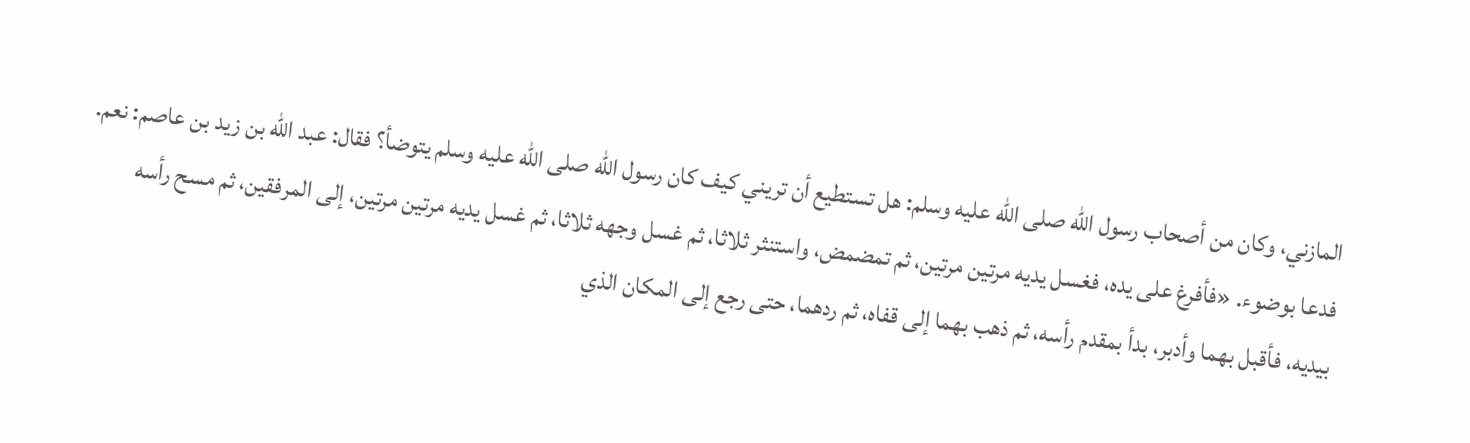المازني، وكان من أصحاب رسول الله صلى الله عليه وسلم: هل تستطيع أن تريني كيف كان رسول الله صلى الله عليه وسلم يتوضأ؟ فقال: عبد الله بن زيد بن عاصم: نعم. فدعا بوضوء. «فأفرغ على يده، فغسل يديه مرتين مرتين، ثم تمضمض، واستنثر ثلاثا، ثم غسل وجهه ثلاثا، ثم غسل يديه مرتين مرتين، إلى المرفقين، ثم مسح رأسه بيديه، فأقبل بهما وأدبر، بدأ بمقدم رأسه، ثم ذهب بهما إلى قفاه، ثم ردهما، حتى رجع إلى المكان الذي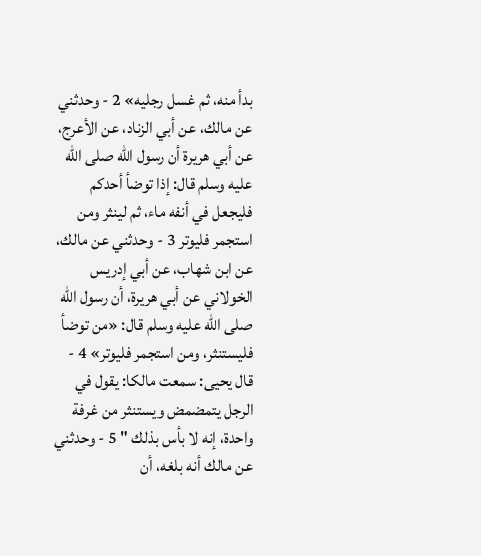بدأ منه، ثم غسل رجليه» 2 - وحدثني عن مالك، عن أبي الزناد، عن الأعرج، عن أبي هريرة أن رسول الله صلى الله عليه وسلم قال: إذا توضأ أحدكم فليجعل في أنفه ماء، ثم لينثر ومن استجمر فليوتر 3 - وحدثني عن مالك، عن ابن شهاب، عن أبي إدريس الخولاني عن أبي هريرة، أن رسول الله صلى الله عليه وسلم قال: «من توضأ فليستنثر، ومن استجمر فليوتر» 4 - قال يحيى: سمعت مالكا: يقول في الرجل يتمضمض ويستنثر من غرفة واحدة، إنه لا بأس بذلك " 5 - وحدثني عن مالك أنه بلغه، أن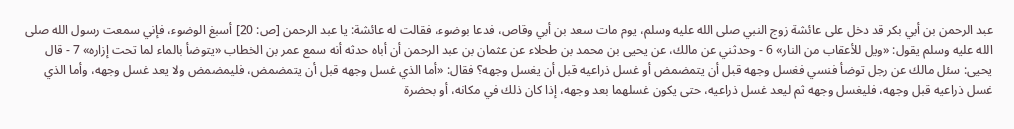عبد الرحمن بن أبي بكر قد دخل على عائشة زوج النبي صلى الله عليه وسلم، يوم مات سعد بن أبي وقاص، فدعا بوضوء، فقالت له عائشة: يا عبد الرحمن [ص: 20] أسبغ الوضوء، فإني سمعت رسول الله صلى الله عليه وسلم يقول: «ويل للأعقاب من النار» 6 - وحدثني عن مالك، عن يحيى بن محمد بن طحلاء عن عثمان بن عبد الرحمن أن أباه حدثه أنه سمع عمر بن الخطاب «يتوضأ بالماء لما تحت إزاره» 7 - قال يحيى: سئل مالك عن رجل توضأ فنسي فغسل وجهه قبل أن يتمضمض أو غسل ذراعيه قبل أن يغسل وجهه؟ فقال: «أما الذي غسل وجهه قبل أن يتمضمض، فليمضمض ولا يعد غسل وجهه، وأما الذي غسل ذراعيه قبل وجهه، فليغسل وجهه ثم ليعد غسل ذراعيه، حتى يكون غسلهما بعد وجهه، إذا كان ذلك في مكانه، أو بحضرة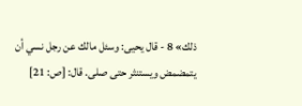ذلك» 8 - قال يحيى: وسئل مالك عن رجل نسي أن يتمضمض ويستنثر حتى صلى. قال: [ص: 21]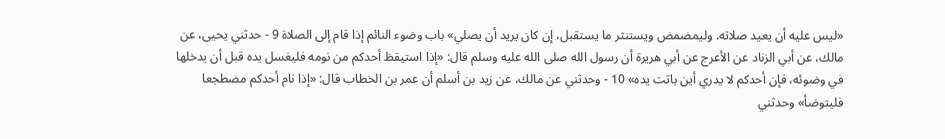«ليس عليه أن يعيد صلاته. وليمضمض ويستنثر ما يستقبل، إن كان يريد أن يصلي» باب وضوء النائم إذا قام إلى الصلاة 9 - حدثني يحيى، عن مالك، عن أبي الزناد عن الأعرج عن أبي هريرة أن رسول الله صلى الله عليه وسلم قال: «إذا استيقظ أحدكم من نومه فليغسل يده قبل أن يدخلها في وضوئه، فإن أحدكم لا يدري أين باتت يده» 10 - وحدثني عن مالك، عن زيد بن أسلم أن عمر بن الخطاب قال: «إذا نام أحدكم مضطجعا فليتوضأ» وحدثني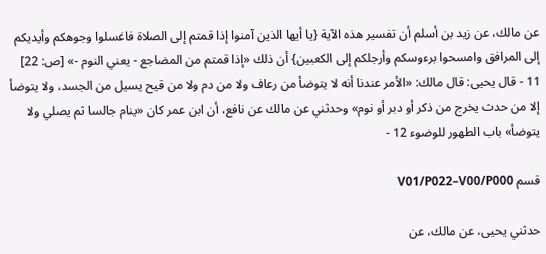عن مالك، عن زيد بن أسلم أن تفسير هذه الآية {يا أيها الذين آمنوا إذا قمتم إلى الصلاة فاغسلوا وجوهكم وأيديكم إلى المرافق وامسحوا برءوسكم وأرجلكم إلى الكعبين} أن ذلك «إذا قمتم من المضاجع - يعني النوم -» [ص: 22] 11 - قال يحيى: قال مالك: «الأمر عندنا أنه لا يتوضأ من رعاف ولا من دم ولا من قيح يسيل من الجسد، ولا يتوضأ إلا من حدث يخرج من ذكر أو دبر أو نوم» وحدثني عن مالك عن نافع، أن ابن عمر كان «ينام جالسا ثم يصلي ولا يتوضأ» باب الطهور للوضوء 12 -

قسم V01/P022–V00/P000

حدثني يحيى، عن مالك، عن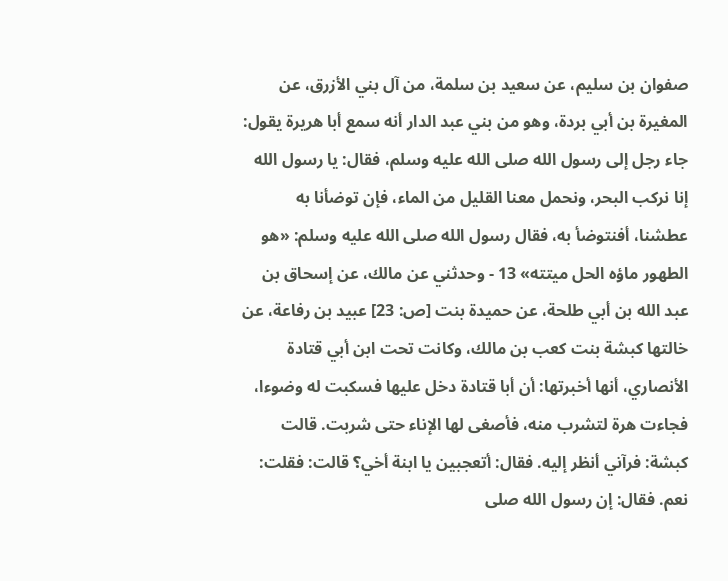صفوان بن سليم، عن سعيد بن سلمة، من آل بني الأزرق، عن المغيرة بن أبي بردة، وهو من بني عبد الدار أنه سمع أبا هريرة يقول: جاء رجل إلى رسول الله صلى الله عليه وسلم، فقال: يا رسول الله إنا نركب البحر، ونحمل معنا القليل من الماء، فإن توضأنا به عطشنا، أفنتوضأ به، فقال رسول الله صلى الله عليه وسلم: «هو الطهور ماؤه الحل ميتته» 13 - وحدثني عن مالك، عن إسحاق بن عبد الله بن أبي طلحة، عن حميدة بنت [ص: 23] عبيد بن رفاعة، عن خالتها كبشة بنت كعب بن مالك، وكانت تحت ابن أبي قتادة الأنصاري، أنها أخبرتها: أن أبا قتادة دخل عليها فسكبت له وضوءا، فجاءت هرة لتشرب منه، فأصغى لها الإناء حتى شربت. قالت كبشة: فرآني أنظر إليه. فقال: أتعجبين يا ابنة أخي؟ قالت: فقلت: نعم. فقال: إن رسول الله صلى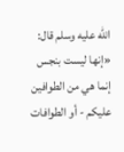الله عليه وسلم قال: «إنها ليست بنجس إنما هي من الطوافين عليكم - أو الطوافات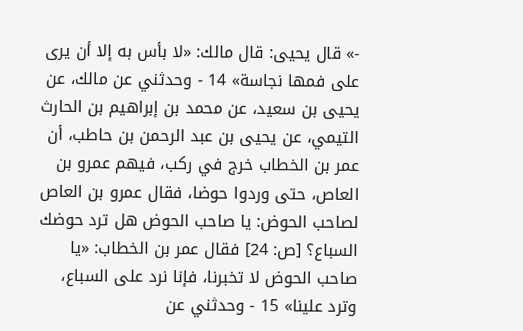-» قال يحيى: قال مالك: «لا بأس به إلا أن يرى على فمها نجاسة» 14 - وحدثني عن مالك، عن يحيى بن سعيد، عن محمد بن إبراهيم بن الحارث التيمي، عن يحيى بن عبد الرحمن بن حاطب، أن عمر بن الخطاب خرج في ركب، فيهم عمرو بن العاص، حتى وردوا حوضا، فقال عمرو بن العاص لصاحب الحوض: يا صاحب الحوض هل ترد حوضك السباع؟ [ص: 24] فقال عمر بن الخطاب: «يا صاحب الحوض لا تخبرنا، فإنا نرد على السباع، وترد علينا» 15 - وحدثني عن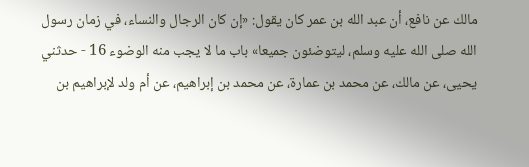مالك عن نافع، أن عبد الله بن عمر كان يقول: «إن كان الرجال والنساء، في زمان رسول الله صلى الله عليه وسلم، ليتوضئون جميعا» باب ما لا يجب منه الوضوء 16 - حدثني يحيى، عن مالك، عن محمد بن عمارة، عن محمد بن إبراهيم، عن أم ولد لإبراهيم بن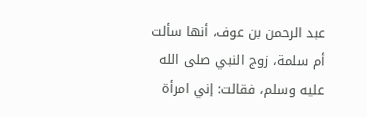عبد الرحمن بن عوف، أنها سألت أم سلمة، زوج النبي صلى الله عليه وسلم، فقالت: إني امرأة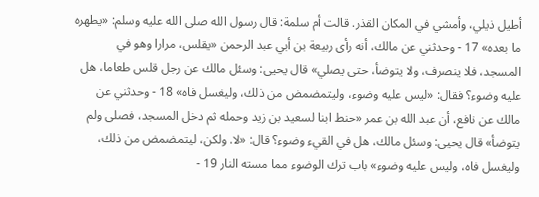أطيل ذيلي، وأمشي في المكان القذر. قالت أم سلمة: قال رسول الله صلى الله عليه وسلم: «يطهره ما بعده» 17 - وحدثني عن مالك، أنه رأى ربيعة بن أبي عبد الرحمن «يقلس، مرارا وهو في المسجد، فلا ينصرف، ولا يتوضأ، حتى يصلي» قال يحيى: وسئل مالك عن رجل قلس طعاما، هل عليه وضوء؟ فقال: «ليس عليه وضوء، وليتمضمض من ذلك، وليغسل فاه» 18 - وحدثني عن مالك عن نافع، أن عبد الله بن عمر «حنط ابنا لسعيد بن زيد وحمله ثم دخل المسجد، فصلى ولم يتوضأ» قال يحيى: وسئل مالك، هل في القيء وضوء؟ قال: «لا. ولكن، ليتمضمض من ذلك، وليغسل فاه، وليس عليه وضوء» باب ترك الوضوء مما مسته النار 19 -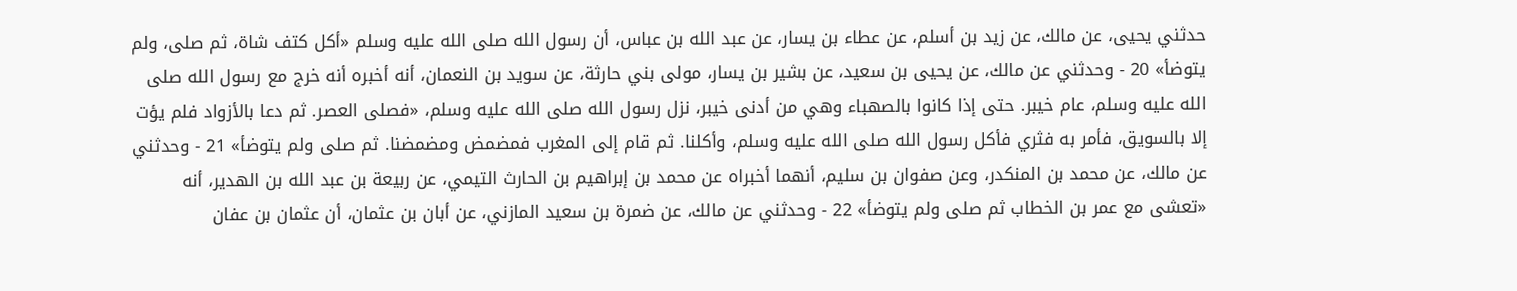حدثني يحيى، عن مالك، عن زيد بن أسلم، عن عطاء بن يسار، عن عبد الله بن عباس، أن رسول الله صلى الله عليه وسلم «أكل كتف شاة، ثم صلى، ولم يتوضأ» 20 - وحدثني عن مالك، عن يحيى بن سعيد، عن بشير بن يسار، مولى بني حارثة، عن سويد بن النعمان، أنه أخبره أنه خرج مع رسول الله صلى الله عليه وسلم، عام خيبر. حتى إذا كانوا بالصهباء وهي من أدنى خيبر، نزل رسول الله صلى الله عليه وسلم، «فصلى العصر. ثم دعا بالأزواد فلم يؤت إلا بالسويق، فأمر به فثري فأكل رسول الله صلى الله عليه وسلم، وأكلنا. ثم قام إلى المغرب فمضمض ومضمضنا. ثم صلى ولم يتوضأ» 21 - وحدثني عن مالك، عن محمد بن المنكدر، وعن صفوان بن سليم، أنهما أخبراه عن محمد بن إبراهيم بن الحارث التيمي، عن ربيعة بن عبد الله بن الهدير، أنه «تعشى مع عمر بن الخطاب ثم صلى ولم يتوضأ» 22 - وحدثني عن مالك، عن ضمرة بن سعيد المازني، عن أبان بن عثمان، أن عثمان بن عفان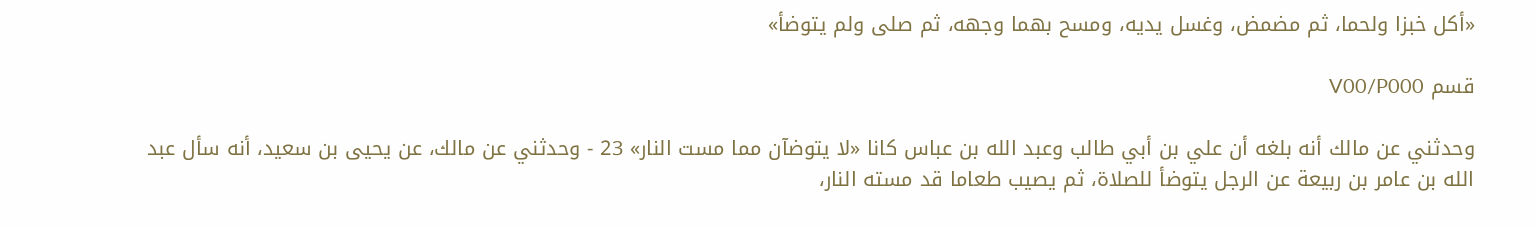«أكل خبزا ولحما، ثم مضمض، وغسل يديه، ومسح بهما وجهه، ثم صلى ولم يتوضأ»

قسم V00/P000

وحدثني عن مالك أنه بلغه أن علي بن أبي طالب وعبد الله بن عباس كانا «لا يتوضآن مما مست النار» 23 - وحدثني عن مالك، عن يحيى بن سعيد، أنه سأل عبد الله بن عامر بن ربيعة عن الرجل يتوضأ للصلاة، ثم يصيب طعاما قد مسته النار،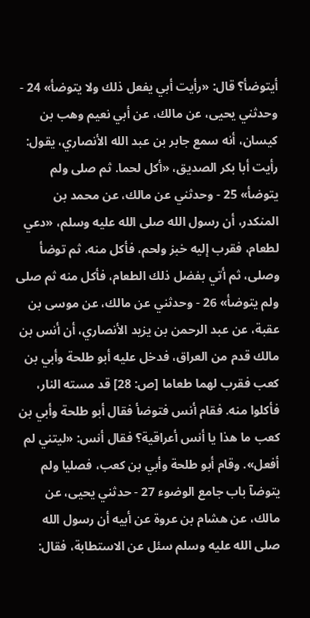أيتوضأ؟ قال: «رأيت أبي يفعل ذلك ولا يتوضأ» 24 - وحدثني يحيى، عن مالك، عن أبي نعيم وهب بن كيسان، أنه سمع جابر بن عبد الله الأنصاري، يقول: رأيت أبا بكر الصديق، «أكل لحما. ثم صلى ولم يتوضأ» 25 - وحدثني عن مالك، عن محمد بن المنكدر، أن رسول الله صلى الله عليه وسلم، «دعي لطعام، فقرب إليه خبز ولحم، فأكل منه، ثم توضأ وصلى، ثم أتي بفضل ذلك الطعام، فأكل منه ثم صلى ولم يتوضأ» 26 - وحدثني عن مالك، عن موسى بن عقبة، عن عبد الرحمن بن يزيد الأنصاري، أن أنس بن مالك قدم من العراق، فدخل عليه أبو طلحة وأبي بن كعب فقرب لهما طعاما [ص: 28] قد مسته النار، فأكلوا منه. فقام أنس فتوضأ فقال أبو طلحة وأبي بن كعب ما هذا يا أنس أعراقية؟ فقال أنس: «ليتني لم أفعل». وقام أبو طلحة وأبي بن كعب، فصليا ولم يتوضآ باب جامع الوضوء 27 - حدثني يحيى، عن مالك، عن هشام بن عروة عن أبيه أن رسول الله صلى الله عليه وسلم سئل عن الاستطابة، فقال: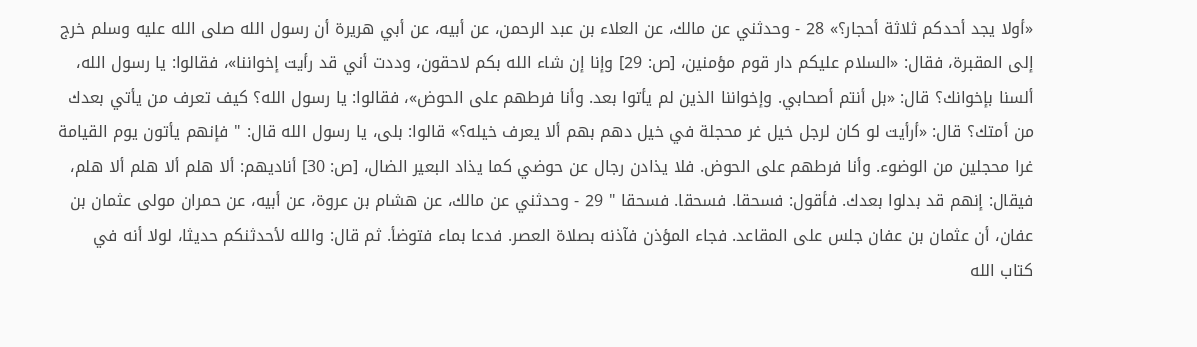«أولا يجد أحدكم ثلاثة أحجار؟» 28 - وحدثني عن مالك، عن العلاء بن عبد الرحمن، عن أبيه، عن أبي هريرة أن رسول الله صلى الله عليه وسلم خرج إلى المقبرة، فقال: «السلام عليكم دار قوم مؤمنين، [ص: 29] وإنا إن شاء الله بكم لاحقون، وددت أني قد رأيت إخواننا»، فقالوا: يا رسول الله، ألسنا بإخوانك؟ قال: «بل أنتم أصحابي. وإخواننا الذين لم يأتوا بعد. وأنا فرطهم على الحوض»، فقالوا: يا رسول الله؟ كيف تعرف من يأتي بعدك من أمتك؟ قال: «أرأيت لو كان لرجل خيل غر محجلة في خيل دهم بهم ألا يعرف خيله؟» قالوا: بلى، يا رسول الله قال: " فإنهم يأتون يوم القيامة غرا محجلين من الوضوء. وأنا فرطهم على الحوض. فلا يذادن رجال عن حوضي كما يذاد البعير الضال، [ص: 30] أناديهم: ألا هلم ألا هلم ألا هلم، فيقال: إنهم قد بدلوا بعدك. فأقول: فسحقا. فسحقا. فسحقا " 29 - وحدثني عن مالك، عن هشام بن عروة، عن أبيه، عن حمران مولى عثمان بن عفان، أن عثمان بن عفان جلس على المقاعد. فجاء المؤذن فآذنه بصلاة العصر. فدعا بماء فتوضأ. ثم قال: والله لأحدثنكم حديثا، لولا أنه في كتاب الله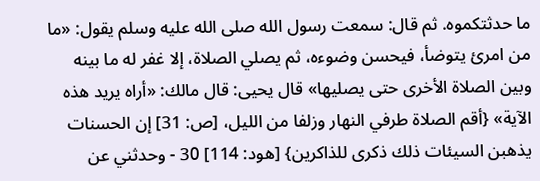ما حدثتكموه. ثم قال: سمعت رسول الله صلى الله عليه وسلم يقول: «ما من امرئ يتوضأ، فيحسن وضوءه، ثم يصلي الصلاة، إلا غفر له ما بينه وبين الصلاة الأخرى حتى يصليها» قال يحيى: قال مالك: «أراه يريد هذه الآية» {أقم الصلاة طرفي النهار وزلفا من الليل، [ص: 31] إن الحسنات يذهبن السيئات ذلك ذكرى للذاكرين} [هود: 114] 30 - وحدثني عن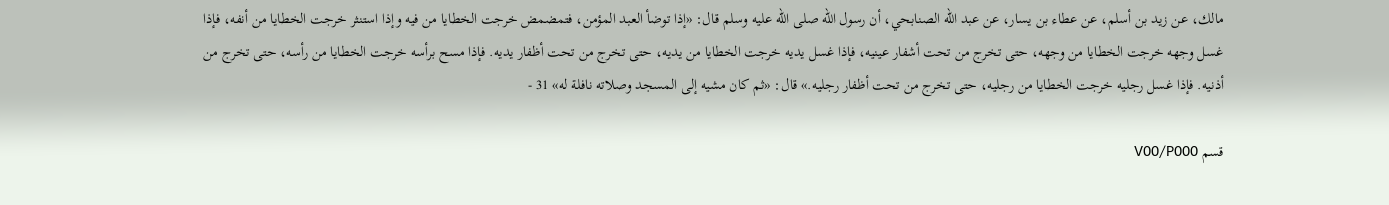مالك، عن زيد بن أسلم، عن عطاء بن يسار، عن عبد الله الصنابحي، أن رسول الله صلى الله عليه وسلم قال: «إذا توضأ العبد المؤمن، فتمضمض خرجت الخطايا من فيه وإذا استنثر خرجت الخطايا من أنفه، فإذا غسل وجهه خرجت الخطايا من وجهه، حتى تخرج من تحت أشفار عينيه، فإذا غسل يديه خرجت الخطايا من يديه، حتى تخرج من تحت أظفار يديه. فإذا مسح برأسه خرجت الخطايا من رأسه، حتى تخرج من أذنيه. فإذا غسل رجليه خرجت الخطايا من رجليه، حتى تخرج من تحت أظفار رجليه.» قال: «ثم كان مشيه إلى المسجد وصلاته نافلة له» 31 -

قسم V00/P000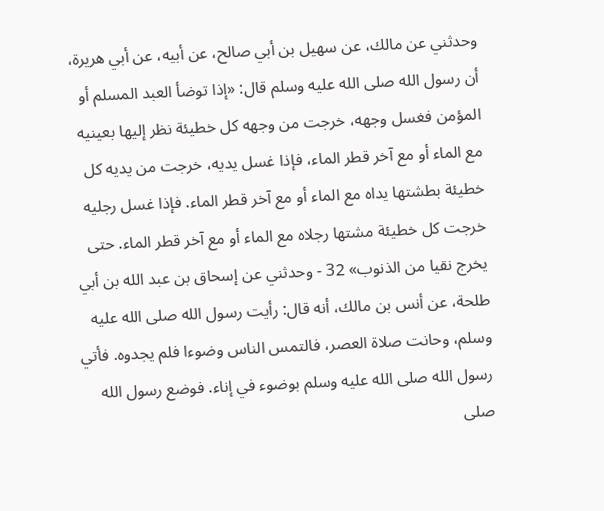وحدثني عن مالك، عن سهيل بن أبي صالح، عن أبيه، عن أبي هريرة، أن رسول الله صلى الله عليه وسلم قال: «إذا توضأ العبد المسلم أو المؤمن فغسل وجهه، خرجت من وجهه كل خطيئة نظر إليها بعينيه مع الماء أو مع آخر قطر الماء، فإذا غسل يديه، خرجت من يديه كل خطيئة بطشتها يداه مع الماء أو مع آخر قطر الماء. فإذا غسل رجليه خرجت كل خطيئة مشتها رجلاه مع الماء أو مع آخر قطر الماء. حتى يخرج نقيا من الذنوب» 32 - وحدثني عن إسحاق بن عبد الله بن أبي طلحة، عن أنس بن مالك، أنه قال: رأيت رسول الله صلى الله عليه وسلم، وحانت صلاة العصر، فالتمس الناس وضوءا فلم يجدوه. فأتي رسول الله صلى الله عليه وسلم بوضوء في إناء. فوضع رسول الله صلى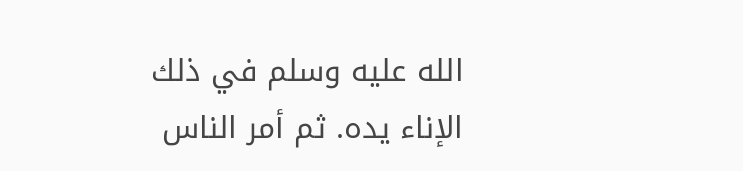الله عليه وسلم في ذلك الإناء يده. ثم أمر الناس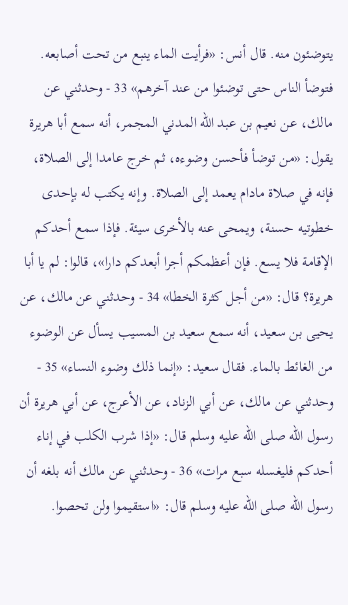يتوضئون منه. قال أنس: «فرأيت الماء ينبع من تحت أصابعه. فتوضأ الناس حتى توضئوا من عند آخرهم» 33 - وحدثني عن مالك، عن نعيم بن عبد الله المدني المجمر، أنه سمع أبا هريرة يقول: «من توضأ فأحسن وضوءه، ثم خرج عامدا إلى الصلاة، فإنه في صلاة مادام يعمد إلى الصلاة. وإنه يكتب له بإحدى خطوتيه حسنة، ويمحى عنه بالأخرى سيئة. فإذا سمع أحدكم الإقامة فلا يسع. فإن أعظمكم أجرا أبعدكم دارا»، قالوا: لم يا أبا هريرة؟ قال: «من أجل كثرة الخطا» 34 - وحدثني عن مالك، عن يحيى بن سعيد، أنه سمع سعيد بن المسيب يسأل عن الوضوء من الغائط بالماء. فقال سعيد: «إنما ذلك وضوء النساء» 35 - وحدثني عن مالك، عن أبي الزناد، عن الأعرج، عن أبي هريرة أن رسول الله صلى الله عليه وسلم قال: «إذا شرب الكلب في إناء أحدكم فليغسله سبع مرات» 36 - وحدثني عن مالك أنه بلغه أن رسول الله صلى الله عليه وسلم قال: «استقيموا ولن تحصوا.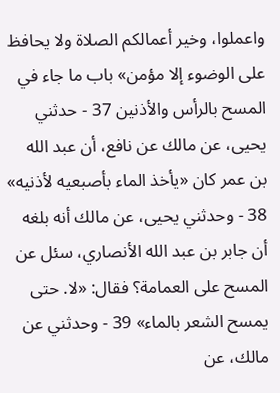واعملوا، وخير أعمالكم الصلاة ولا يحافظ على الوضوء إلا مؤمن» باب ما جاء في المسح بالرأس والأذنين 37 - حدثني يحيى، عن مالك عن نافع، أن عبد الله بن عمر كان «يأخذ الماء بأصبعيه لأذنيه» 38 - وحدثني يحيى، عن مالك أنه بلغه أن جابر بن عبد الله الأنصاري، سئل عن المسح على العمامة؟ فقال: «لا. حتى يمسح الشعر بالماء» 39 - وحدثني عن مالك، عن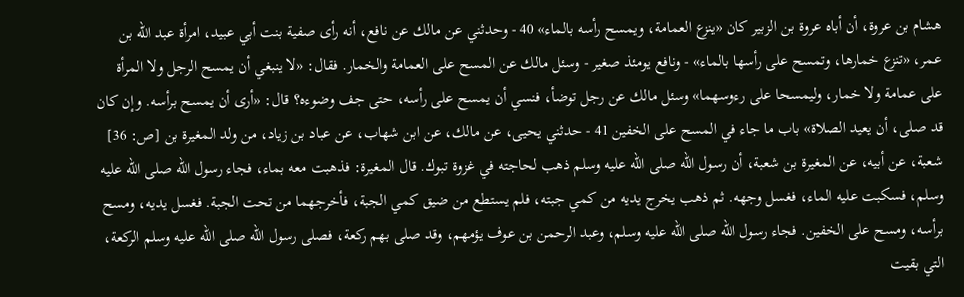هشام بن عروة، أن أباه عروة بن الزبير كان «ينزع العمامة، ويمسح رأسه بالماء» 40 - وحدثني عن مالك عن نافع، أنه رأى صفية بنت أبي عبيد، امرأة عبد الله بن عمر، «تنزع خمارها، وتمسح على رأسها بالماء» - ونافع يومئذ صغير - وسئل مالك عن المسح على العمامة والخمار. فقال: «لا ينبغي أن يمسح الرجل ولا المرأة على عمامة ولا خمار، وليمسحا على رءوسهما» وسئل مالك عن رجل توضأ، فنسي أن يمسح على رأسه، حتى جف وضوءه؟ قال: «أرى أن يمسح برأسه. وإن كان قد صلى، أن يعيد الصلاة» باب ما جاء في المسح على الخفين 41 - حدثني يحيى، عن مالك، عن ابن شهاب، عن عباد بن زياد، من ولد المغيرة بن [ص: 36] شعبة، عن أبيه، عن المغيرة بن شعبة، أن رسول الله صلى الله عليه وسلم ذهب لحاجته في غزوة تبوك. قال المغيرة: فذهبت معه بماء، فجاء رسول الله صلى الله عليه وسلم، فسكبت عليه الماء، فغسل وجهه. ثم ذهب يخرج يديه من كمي جبته، فلم يستطع من ضيق كمي الجبة، فأخرجهما من تحت الجبة. فغسل يديه، ومسح برأسه، ومسح على الخفين. فجاء رسول الله صلى الله عليه وسلم، وعبد الرحمن بن عوف يؤمهم، وقد صلى بهم ركعة، فصلى رسول الله صلى الله عليه وسلم الركعة، التي بقيت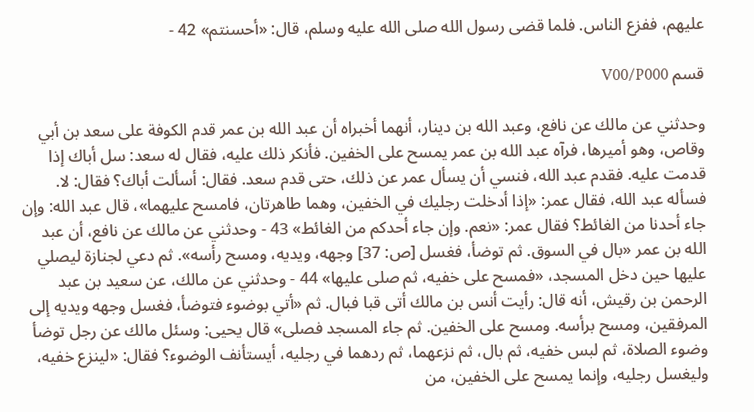عليهم، ففزع الناس. فلما قضى رسول الله صلى الله عليه وسلم، قال: «أحسنتم» 42 -

قسم V00/P000

وحدثني عن مالك عن نافع، وعبد الله بن دينار، أنهما أخبراه أن عبد الله بن عمر قدم الكوفة على سعد بن أبي وقاص، وهو أميرها، فرآه عبد الله بن عمر يمسح على الخفين. فأنكر ذلك عليه، فقال له سعد: سل أباك إذا قدمت عليه. فقدم عبد الله، فنسي أن يسأل عمر عن ذلك، حتى قدم سعد. فقال: أسألت أباك؟ فقال: لا. فسأله عبد الله، فقال عمر: «إذا أدخلت رجليك في الخفين، وهما طاهرتان، فامسح عليهما»، قال عبد الله: وإن جاء أحدنا من الغائط؟ فقال عمر: «نعم. وإن جاء أحدكم من الغائط» 43 - وحدثني عن مالك عن نافع، أن عبد الله بن عمر «بال في السوق. ثم توضأ، فغسل [ص: 37] وجهه، ويديه، ومسح رأسه». ثم دعي لجنازة ليصلي عليها حين دخل المسجد، «فمسح على خفيه، ثم صلى عليها» 44 - وحدثني عن مالك، عن سعيد بن عبد الرحمن بن رقيش، أنه قال: رأيت أنس بن مالك أتى قبا فبال. ثم «أتي بوضوء فتوضأ، فغسل وجهه ويديه إلى المرفقين، ومسح برأسه. ومسح على الخفين. ثم جاء المسجد فصلى» قال يحيى: وسئل مالك عن رجل توضأ وضوء الصلاة، ثم لبس خفيه، ثم بال، ثم نزعهما، ثم ردهما في رجليه، أيستأنف الوضوء؟ فقال: «لينزع خفيه، وليغسل رجليه، وإنما يمسح على الخفين، من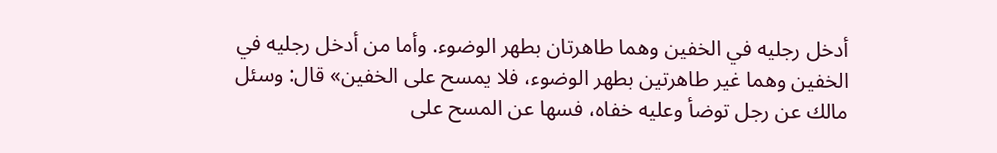أدخل رجليه في الخفين وهما طاهرتان بطهر الوضوء. وأما من أدخل رجليه في الخفين وهما غير طاهرتين بطهر الوضوء، فلا يمسح على الخفين» قال: وسئل مالك عن رجل توضأ وعليه خفاه، فسها عن المسح على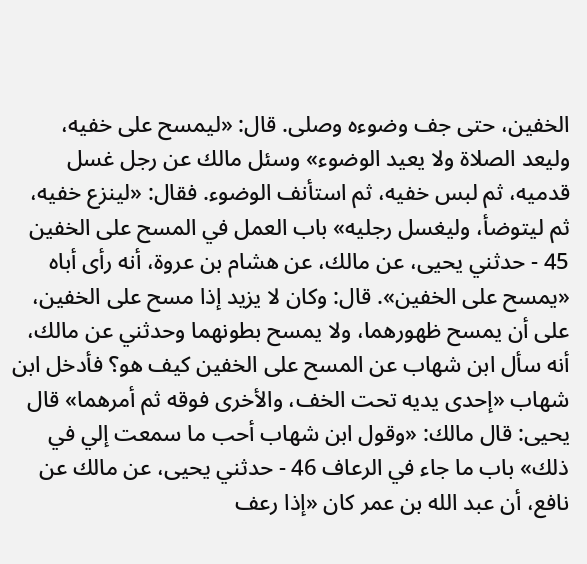الخفين، حتى جف وضوءه وصلى. قال: «ليمسح على خفيه، وليعد الصلاة ولا يعيد الوضوء» وسئل مالك عن رجل غسل قدميه، ثم لبس خفيه، ثم استأنف الوضوء. فقال: «لينزع خفيه، ثم ليتوضأ، وليغسل رجليه» باب العمل في المسح على الخفين 45 - حدثني يحيى، عن مالك، عن هشام بن عروة، أنه رأى أباه «يمسح على الخفين». قال: وكان لا يزيد إذا مسح على الخفين، على أن يمسح ظهورهما، ولا يمسح بطونهما وحدثني عن مالك، أنه سأل ابن شهاب عن المسح على الخفين كيف هو؟ فأدخل ابن شهاب «إحدى يديه تحت الخف، والأخرى فوقه ثم أمرهما» قال يحيى: قال مالك: «وقول ابن شهاب أحب ما سمعت إلي في ذلك» باب ما جاء في الرعاف 46 - حدثني يحيى، عن مالك عن نافع، أن عبد الله بن عمر كان «إذا رعف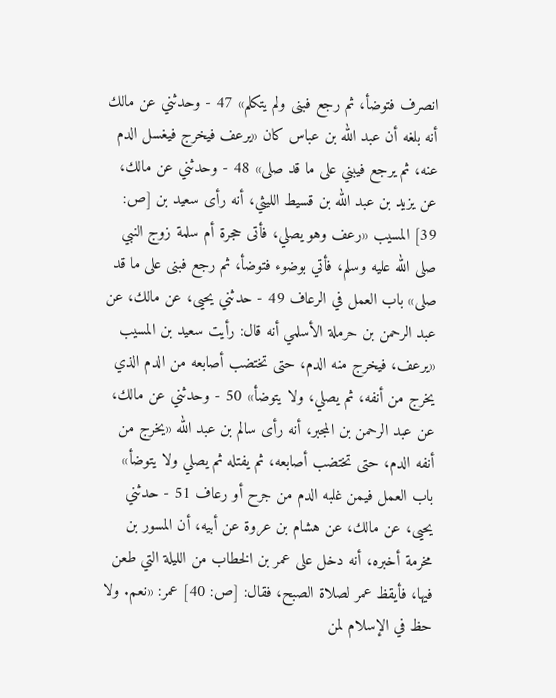انصرف فتوضأ، ثم رجع فبنى ولم يتكلم» 47 - وحدثني عن مالك أنه بلغه أن عبد الله بن عباس كان «يرعف فيخرج فيغسل الدم عنه، ثم يرجع فيبني على ما قد صلى» 48 - وحدثني عن مالك، عن يزيد بن عبد الله بن قسيط الليثي، أنه رأى سعيد بن [ص: 39] المسيب «رعف وهو يصلي، فأتى حجرة أم سلمة زوج النبي صلى الله عليه وسلم، فأتي بوضوء فتوضأ، ثم رجع فبنى على ما قد صلى» باب العمل في الرعاف 49 - حدثني يحيى، عن مالك، عن عبد الرحمن بن حرملة الأسلمي أنه قال: رأيت سعيد بن المسيب «يرعف، فيخرج منه الدم، حتى تختضب أصابعه من الدم الذي يخرج من أنفه، ثم يصلي، ولا يتوضأ» 50 - وحدثني عن مالك، عن عبد الرحمن بن المجبر، أنه رأى سالم بن عبد الله «يخرج من أنفه الدم، حتى تختضب أصابعه، ثم يفتله ثم يصلي ولا يتوضأ» باب العمل فيمن غلبه الدم من جرح أو رعاف 51 - حدثني يحيى، عن مالك، عن هشام بن عروة عن أبيه، أن المسور بن مخرمة أخبره، أنه دخل على عمر بن الخطاب من الليلة التي طعن فيها، فأيقظ عمر لصلاة الصبح، فقال: [ص: 40] عمر: «نعم. ولا حظ في الإسلام لمن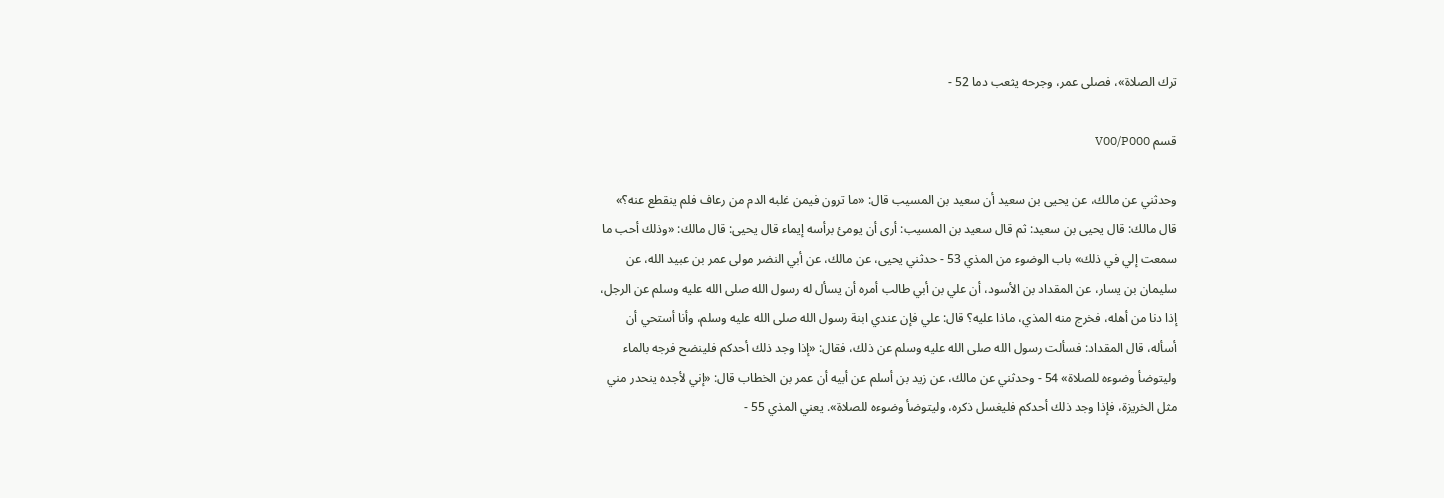ترك الصلاة»، فصلى عمر، وجرحه يثعب دما 52 -

قسم V00/P000

وحدثني عن مالك، عن يحيى بن سعيد أن سعيد بن المسيب قال: «ما ترون فيمن غلبه الدم من رعاف فلم ينقطع عنه؟» قال مالك: قال يحيى بن سعيد: ثم قال سعيد بن المسيب: أرى أن يومئ برأسه إيماء قال يحيى: قال مالك: «وذلك أحب ما سمعت إلي في ذلك» باب الوضوء من المذي 53 - حدثني يحيى، عن مالك، عن أبي النضر مولى عمر بن عبيد الله، عن سليمان بن يسار، عن المقداد بن الأسود، أن علي بن أبي طالب أمره أن يسأل له رسول الله صلى الله عليه وسلم عن الرجل، إذا دنا من أهله، فخرج منه المذي، ماذا عليه؟ قال: علي فإن عندي ابنة رسول الله صلى الله عليه وسلم، وأنا أستحي أن أسأله، قال المقداد: فسألت رسول الله صلى الله عليه وسلم عن ذلك، فقال: «إذا وجد ذلك أحدكم فلينضح فرجه بالماء وليتوضأ وضوءه للصلاة» 54 - وحدثني عن مالك، عن زيد بن أسلم عن أبيه أن عمر بن الخطاب قال: «إني لأجده ينحدر مني مثل الخريزة، فإذا وجد ذلك أحدكم فليغسل ذكره، وليتوضأ وضوءه للصلاة». يعني المذي 55 -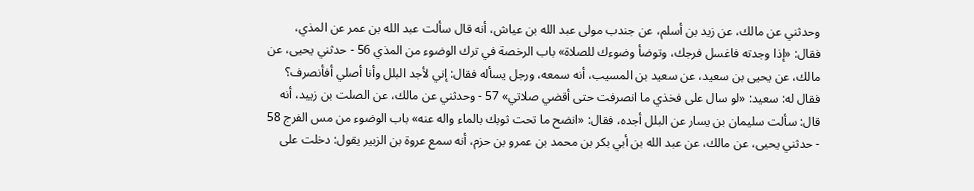وحدثني عن مالك، عن زيد بن أسلم، عن جندب مولى عبد الله بن عياش، أنه قال سألت عبد الله بن عمر عن المذي، فقال: «إذا وجدته فاغسل فرجك، وتوضأ وضوءك للصلاة» باب الرخصة في ترك الوضوء من المذي 56 - حدثني يحيى، عن مالك، عن يحيى بن سعيد، عن سعيد بن المسيب، أنه سمعه، ورجل يسأله فقال: إني لأجد البلل وأنا أصلي أفأنصرف؟ فقال له: سعيد: «لو سال على فخذي ما انصرفت حتى أقضي صلاتي» 57 - وحدثني عن مالك، عن الصلت بن زييد، أنه قال: سألت سليمان بن يسار عن البلل أجده، فقال: «انضح ما تحت ثوبك بالماء واله عنه» باب الوضوء من مس الفرج 58 - حدثني يحيى، عن مالك، عن عبد الله بن أبي بكر بن محمد بن عمرو بن حزم، أنه سمع عروة بن الزبير يقول: دخلت على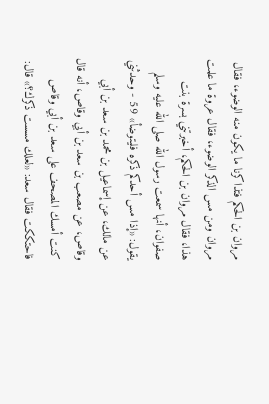مروان بن الحكم فتذاكرنا ما يكون منه الوضوء، فقال مروان ومن مس الذكر الوضوء، فقال عروة ما علمت هذا، فقال مروان بن الحكم، أخبرتني بسرة بنت صفوان، أنها سمعت رسول الله صلى الله عليه وسلم يقول: «إذا مس أحدكم ذكره فليتوضأ» 59 - وحدثني عن مالك، عن إسماعيل بن محمد بن سعد بن أبي وقاص، عن مصعب بن سعد بن أبي وقاص، أنه قال كنت أمسك المصحف على سعد بن أبي وقاص فاحتككت فقال سعد: «لعلك مسست ذكرك؟» قال: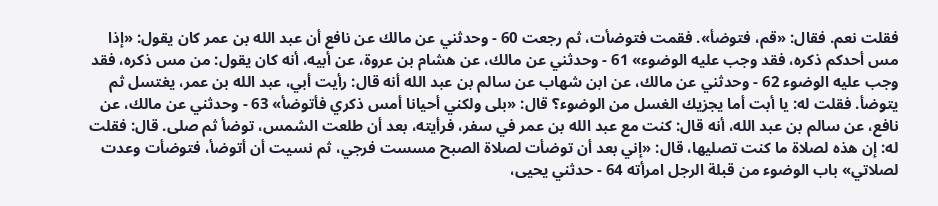فقلت نعم. فقال: «قم، فتوضأ». فقمت فتوضأت، ثم رجعت 60 - وحدثني عن مالك عن نافع أن عبد الله بن عمر كان يقول: «إذا مس أحدكم ذكره، فقد وجب عليه الوضوء» 61 - وحدثني عن مالك، عن هشام بن عروة، عن أبيه، أنه كان يقول: من مس ذكره، فقد وجب عليه الوضوء 62 - وحدثني عن مالك، عن ابن شهاب عن سالم بن عبد الله أنه قال: رأيت أبي، عبد الله بن عمر، يغتسل ثم يتوضأ. فقلت له: يا أبت أما يجزيك الغسل من الوضوء؟ قال: «بلى ولكني أحيانا أمس ذكري فأتوضأ» 63 - وحدثني عن مالك، عن نافع، عن سالم بن عبد الله، أنه قال: كنت مع عبد الله بن عمر في سفر، فرأيته، بعد أن طلعت الشمس، توضأ ثم صلى. قال: فقلت له: إن هذه لصلاة ما كنت تصليها، قال: «إني بعد أن توضأت لصلاة الصبح مسست فرجي، ثم نسيت أن أتوضأ، فتوضأت وعدت لصلاتي» باب الوضوء من قبلة الرجل امرأته 64 - حدثني يحيى،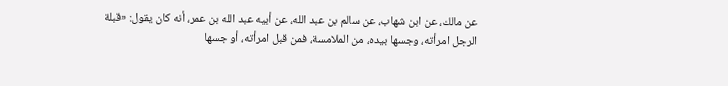عن مالك، عن ابن شهاب، عن سالم بن عبد الله، عن أبيه عبد الله بن عمر، أنه كان يقول: «قبلة الرجل امرأته، وجسها بيده، من الملامسة، فمن قبل امرأته، أو جسها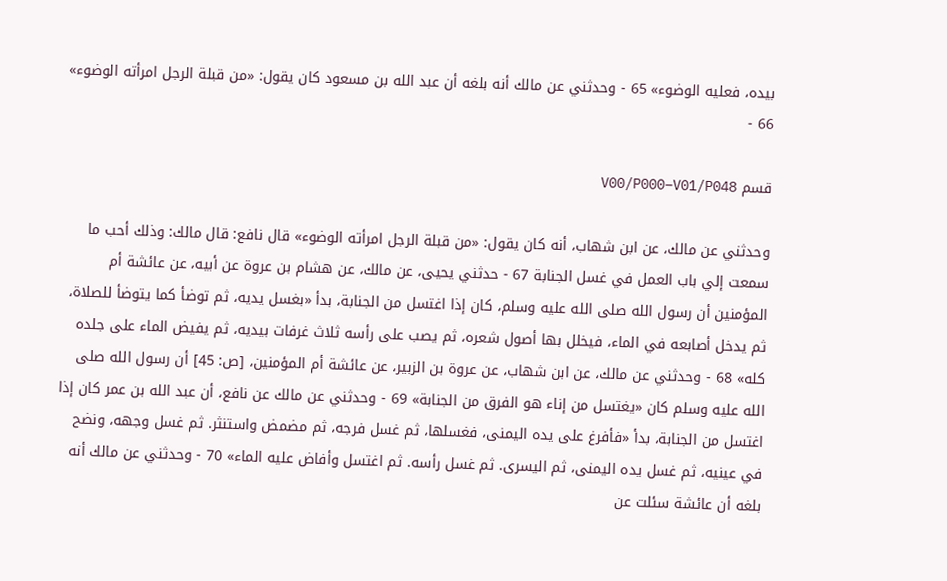بيده، فعليه الوضوء» 65 - وحدثني عن مالك أنه بلغه أن عبد الله بن مسعود كان يقول: «من قبلة الرجل امرأته الوضوء» 66 -

قسم V00/P000–V01/P048

وحدثني عن مالك، عن ابن شهاب، أنه كان يقول: «من قبلة الرجل امرأته الوضوء» قال نافع: قال مالك: وذلك أحب ما سمعت إلي باب العمل في غسل الجنابة 67 - حدثني يحيى، عن مالك، عن هشام بن عروة عن أبيه، عن عائشة أم المؤمنين أن رسول الله صلى الله عليه وسلم، كان إذا اغتسل من الجنابة، بدأ «بغسل يديه، ثم توضأ كما يتوضأ للصلاة، ثم يدخل أصابعه في الماء، فيخلل بها أصول شعره، ثم يصب على رأسه ثلاث غرفات بيديه، ثم يفيض الماء على جلده كله» 68 - وحدثني عن مالك، عن ابن شهاب، عن عروة بن الزبير، عن عائشة أم المؤمنين، [ص: 45] أن رسول الله صلى الله عليه وسلم كان «يغتسل من إناء هو الفرق من الجنابة» 69 - وحدثني عن مالك عن نافع، أن عبد الله بن عمر كان إذا اغتسل من الجنابة، بدأ «فأفرغ على يده اليمنى، فغسلها، ثم غسل فرجه، ثم مضمض واستنثر. ثم غسل وجهه، ونضح في عينيه، ثم غسل يده اليمنى، ثم اليسرى. ثم غسل رأسه. ثم اغتسل وأفاض عليه الماء» 70 - وحدثني عن مالك أنه بلغه أن عائشة سئلت عن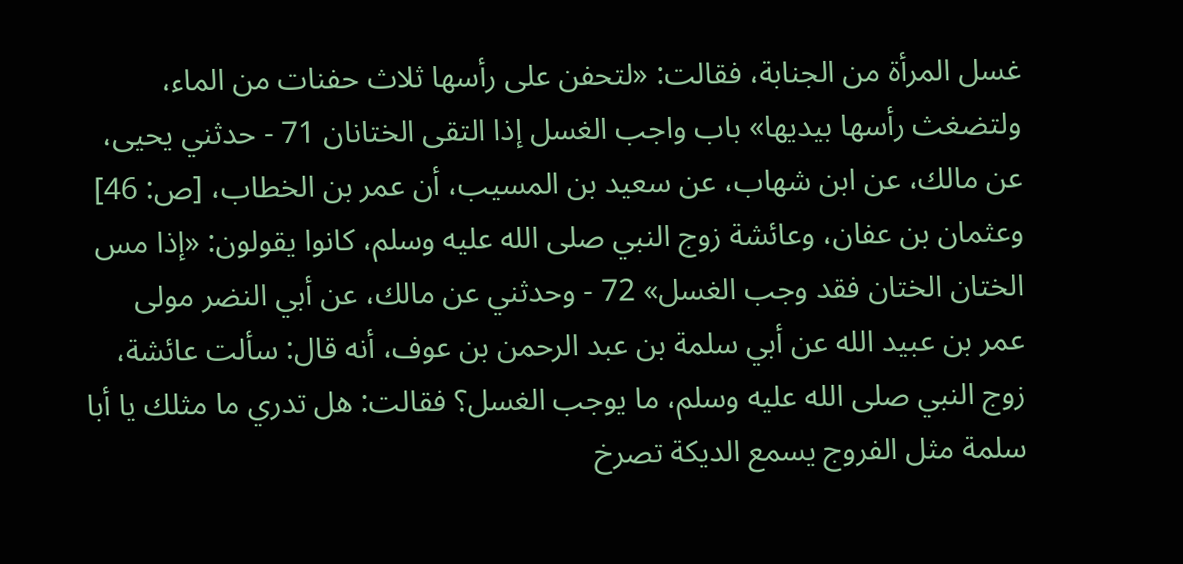غسل المرأة من الجنابة، فقالت: «لتحفن على رأسها ثلاث حفنات من الماء، ولتضغث رأسها بيديها» باب واجب الغسل إذا التقى الختانان 71 - حدثني يحيى، عن مالك، عن ابن شهاب، عن سعيد بن المسيب، أن عمر بن الخطاب، [ص: 46] وعثمان بن عفان، وعائشة زوج النبي صلى الله عليه وسلم، كانوا يقولون: «إذا مس الختان الختان فقد وجب الغسل» 72 - وحدثني عن مالك، عن أبي النضر مولى عمر بن عبيد الله عن أبي سلمة بن عبد الرحمن بن عوف، أنه قال: سألت عائشة، زوج النبي صلى الله عليه وسلم، ما يوجب الغسل؟ فقالت: هل تدري ما مثلك يا أبا سلمة مثل الفروج يسمع الديكة تصرخ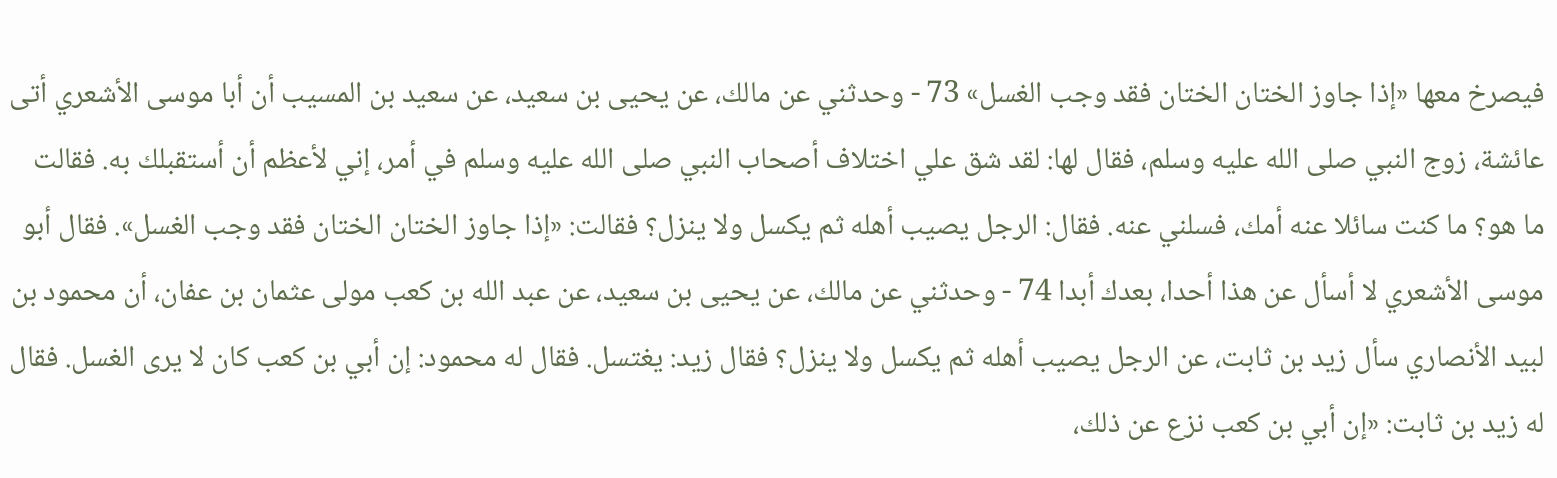فيصرخ معها «إذا جاوز الختان الختان فقد وجب الغسل» 73 - وحدثني عن مالك، عن يحيى بن سعيد، عن سعيد بن المسيب أن أبا موسى الأشعري أتى عائشة، زوج النبي صلى الله عليه وسلم، فقال لها: لقد شق علي اختلاف أصحاب النبي صلى الله عليه وسلم في أمر، إني لأعظم أن أستقبلك به. فقالت ما هو؟ ما كنت سائلا عنه أمك، فسلني عنه. فقال: الرجل يصيب أهله ثم يكسل ولا ينزل؟ فقالت: «إذا جاوز الختان الختان فقد وجب الغسل». فقال أبو موسى الأشعري لا أسأل عن هذا أحدا، بعدك أبدا 74 - وحدثني عن مالك، عن يحيى بن سعيد، عن عبد الله بن كعب مولى عثمان بن عفان، أن محمود بن لبيد الأنصاري سأل زيد بن ثابت، عن الرجل يصيب أهله ثم يكسل ولا ينزل؟ فقال زيد: يغتسل. فقال له محمود: إن أبي بن كعب كان لا يرى الغسل. فقال له زيد بن ثابت: «إن أبي بن كعب نزع عن ذلك،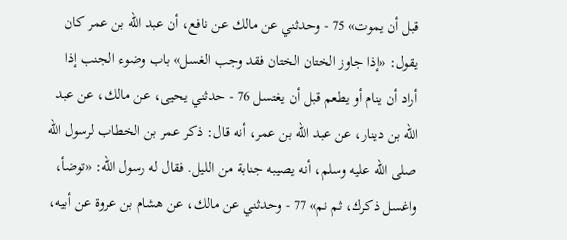قبل أن يموت» 75 - وحدثني عن مالك عن نافع، أن عبد الله بن عمر كان يقول: «إذا جاوز الختان الختان فقد وجب الغسل» باب وضوء الجنب إذا أراد أن ينام أو يطعم قبل أن يغتسل 76 - حدثني يحيى، عن مالك، عن عبد الله بن دينار، عن عبد الله بن عمر، أنه قال: ذكر عمر بن الخطاب لرسول الله صلى الله عليه وسلم، أنه يصيبه جنابة من الليل. فقال له رسول الله: «توضأ، واغسل ذكرك، ثم نم» 77 - وحدثني عن مالك، عن هشام بن عروة عن أبيه،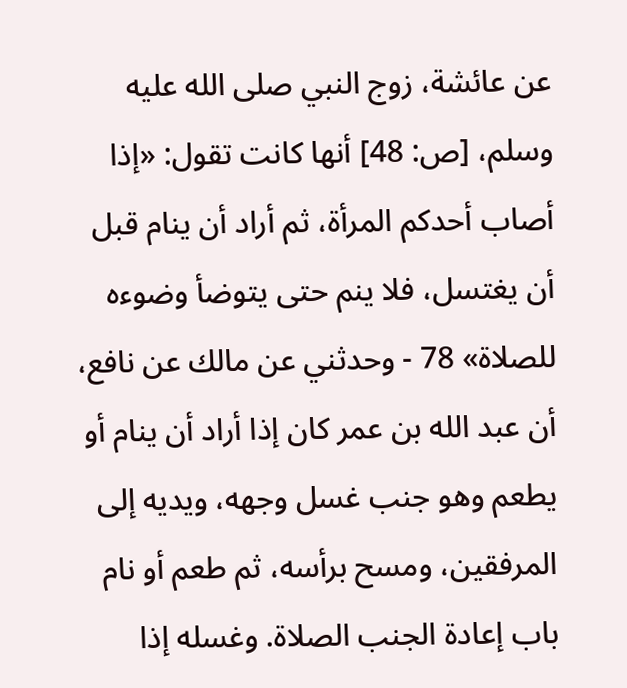عن عائشة، زوج النبي صلى الله عليه وسلم، [ص: 48] أنها كانت تقول: «إذا أصاب أحدكم المرأة، ثم أراد أن ينام قبل أن يغتسل، فلا ينم حتى يتوضأ وضوءه للصلاة» 78 - وحدثني عن مالك عن نافع، أن عبد الله بن عمر كان إذا أراد أن ينام أو يطعم وهو جنب غسل وجهه، ويديه إلى المرفقين، ومسح برأسه، ثم طعم أو نام باب إعادة الجنب الصلاة. وغسله إذا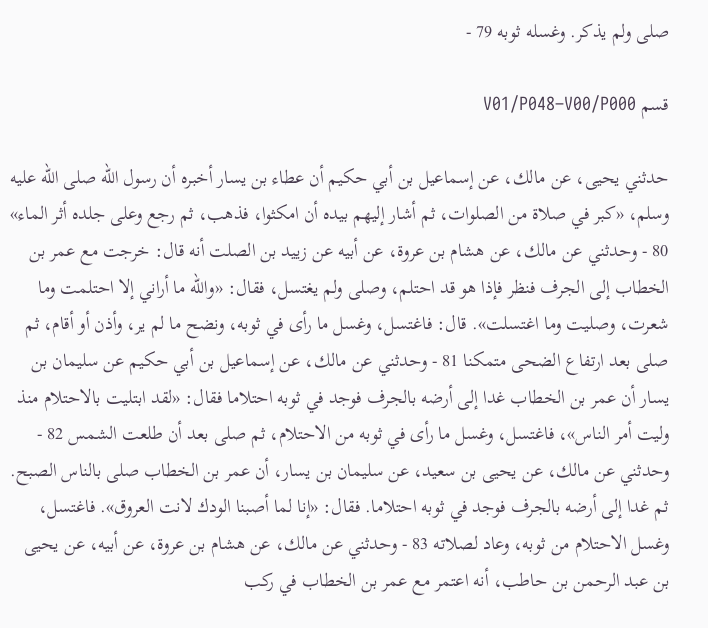صلى ولم يذكر. وغسله ثوبه 79 -

قسم V01/P048–V00/P000

حدثني يحيى، عن مالك، عن إسماعيل بن أبي حكيم أن عطاء بن يسار أخبره أن رسول الله صلى الله عليه وسلم، «كبر في صلاة من الصلوات، ثم أشار إليهم بيده أن امكثوا، فذهب، ثم رجع وعلى جلده أثر الماء» 80 - وحدثني عن مالك، عن هشام بن عروة، عن أبيه عن زييد بن الصلت أنه قال: خرجت مع عمر بن الخطاب إلى الجرف فنظر فإذا هو قد احتلم، وصلى ولم يغتسل، فقال: «والله ما أراني إلا احتلمت وما شعرت، وصليت وما اغتسلت». قال: فاغتسل، وغسل ما رأى في ثوبه، ونضح ما لم ير، وأذن أو أقام، ثم صلى بعد ارتفاع الضحى متمكنا 81 - وحدثني عن مالك، عن إسماعيل بن أبي حكيم عن سليمان بن يسار أن عمر بن الخطاب غدا إلى أرضه بالجرف فوجد في ثوبه احتلاما فقال: «لقد ابتليت بالاحتلام منذ وليت أمر الناس»، فاغتسل، وغسل ما رأى في ثوبه من الاحتلام، ثم صلى بعد أن طلعت الشمس 82 - وحدثني عن مالك، عن يحيى بن سعيد، عن سليمان بن يسار، أن عمر بن الخطاب صلى بالناس الصبح. ثم غدا إلى أرضه بالجرف فوجد في ثوبه احتلاما. فقال: «إنا لما أصبنا الودك لانت العروق». فاغتسل، وغسل الاحتلام من ثوبه، وعاد لصلاته 83 - وحدثني عن مالك، عن هشام بن عروة، عن أبيه، عن يحيى بن عبد الرحمن بن حاطب، أنه اعتمر مع عمر بن الخطاب في ركب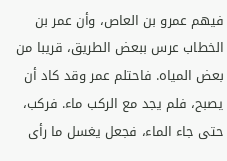فيهم عمرو بن العاص، وأن عمر بن الخطاب عرس ببعض الطريق، قريبا من بعض المياه. فاحتلم عمر وقد كاد أن يصبح، فلم يجد مع الركب ماء. فركب، حتى جاء الماء، فجعل يغسل ما رأى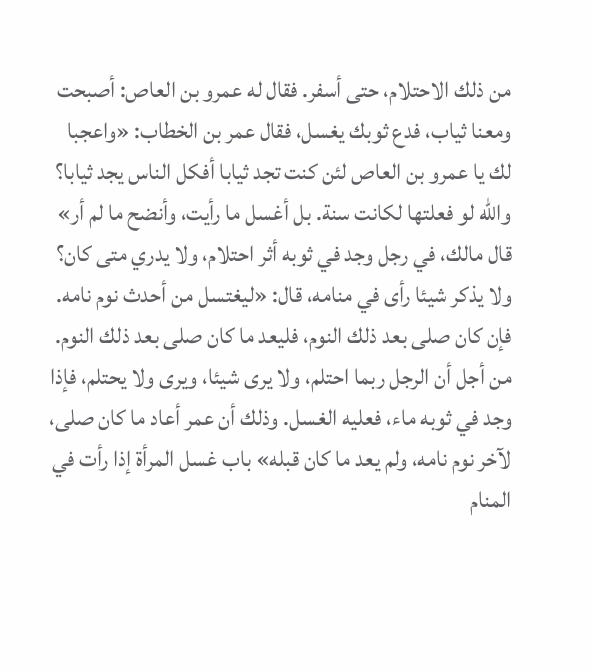من ذلك الاحتلام، حتى أسفر. فقال له عمرو بن العاص: أصبحت ومعنا ثياب، فدع ثوبك يغسل، فقال عمر بن الخطاب: «واعجبا لك يا عمرو بن العاص لئن كنت تجد ثيابا أفكل الناس يجد ثيابا؟ والله لو فعلتها لكانت سنة. بل أغسل ما رأيت، وأنضح ما لم أر» قال مالك، في رجل وجد في ثوبه أثر احتلام، ولا يدري متى كان؟ ولا يذكر شيئا رأى في منامه، قال: «ليغتسل من أحدث نوم نامه. فإن كان صلى بعد ذلك النوم، فليعد ما كان صلى بعد ذلك النوم. من أجل أن الرجل ربما احتلم، ولا يرى شيئا، ويرى ولا يحتلم، فإذا وجد في ثوبه ماء، فعليه الغسل. وذلك أن عمر أعاد ما كان صلى، لآخر نوم نامه، ولم يعد ما كان قبله» باب غسل المرأة إذا رأت في المنام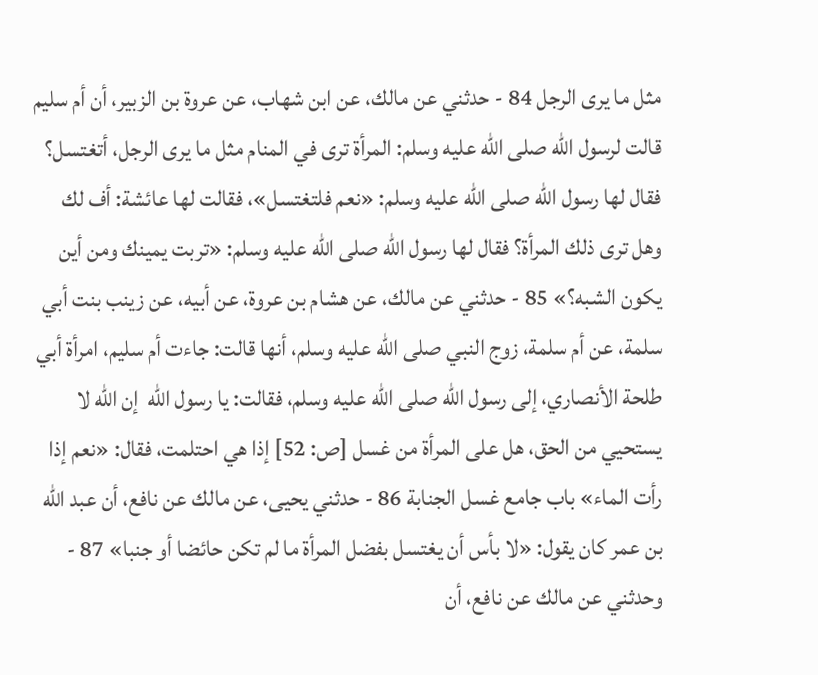مثل ما يرى الرجل 84 - حدثني عن مالك، عن ابن شهاب، عن عروة بن الزبير، أن أم سليم قالت لرسول الله صلى الله عليه وسلم: المرأة ترى في المنام مثل ما يرى الرجل، أتغتسل؟ فقال لها رسول الله صلى الله عليه وسلم: «نعم فلتغتسل»، فقالت لها عائشة: أف لك ‍‍‍‍‍‍‍‍‍‍‍‍ وهل ترى ذلك المرأة؟ فقال لها رسول الله صلى الله عليه وسلم: «تربت يمينك ومن أين يكون الشبه؟» 85 - حدثني عن مالك، عن هشام بن عروة، عن أبيه، عن زينب بنت أبي سلمة، عن أم سلمة، زوج النبي صلى الله عليه وسلم، أنها قالت: جاءت أم سليم، امرأة أبي طلحة الأنصاري، إلى رسول الله صلى الله عليه وسلم، فقالت: يا رسول الله ‍ إن الله لا يستحيي من الحق، هل على المرأة من غسل [ص: 52] إذا هي احتلمت، فقال: «نعم إذا رأت الماء» باب جامع غسل الجنابة 86 - حدثني يحيى، عن مالك عن نافع، أن عبد الله بن عمر كان يقول: «لا بأس أن يغتسل بفضل المرأة ما لم تكن حائضا أو جنبا» 87 - وحدثني عن مالك عن نافع، أن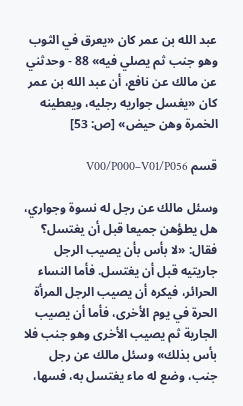عبد الله بن عمر كان «يعرق في الثوب وهو جنب ثم يصلي فيه» 88 - وحدثني عن مالك عن نافع، أن عبد الله بن عمر كان «يغسل جواريه رجليه، ويعطينه الخمرة وهن حيض» [ص: 53]

قسم V00/P000–V01/P056

وسئل مالك عن رجل له نسوة وجواري، هل يطؤهن جميعا قبل أن يغتسل؟ فقال: «لا بأس بأن يصيب الرجل جاريتيه قبل أن يغتسل. فأما النساء الحرائر، فيكره أن يصيب الرجل المرأة الحرة في يوم الأخرى، فأما أن يصيب الجارية ثم يصيب الأخرى وهو جنب فلا بأس بذلك» وسئل مالك عن رجل جنب، وضع له ماء يغتسل به، فسها،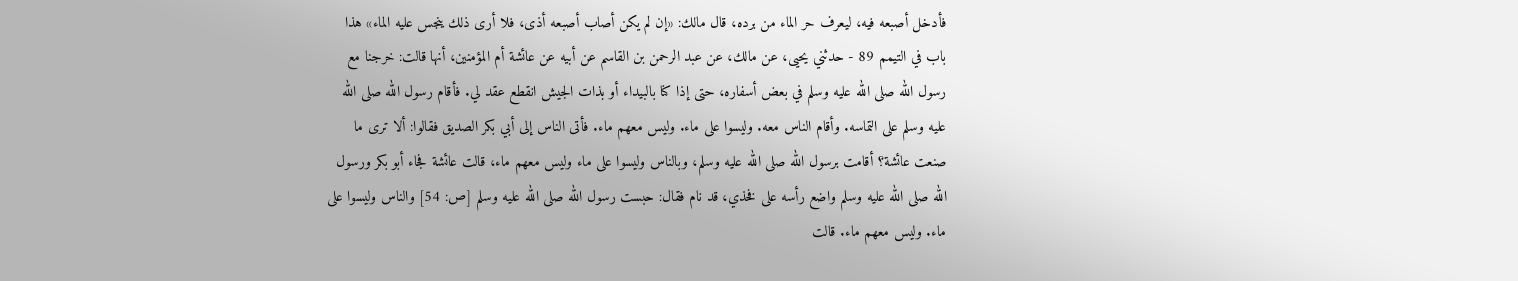فأدخل أصبعه فيه، ليعرف حر الماء من برده، قال مالك: «إن لم يكن أصاب أصبعه أذى، فلا أرى ذلك ينجس عليه الماء» هذا باب في التيمم 89 - حدثني يحيى، عن مالك، عن عبد الرحمن بن القاسم عن أبيه عن عائشة أم المؤمنين، أنها قالت: خرجنا مع رسول الله صلى الله عليه وسلم في بعض أسفاره، حتى إذا كنا بالبيداء أو بذات الجيش انقطع عقد لي. فأقام رسول الله صلى الله عليه وسلم على التماسه. وأقام الناس معه. وليسوا على ماء. وليس معهم ماء. فأتى الناس إلى أبي بكر الصديق فقالوا: ألا ترى ما صنعت عائشة؟ أقامت برسول الله صلى الله عليه وسلم، وبالناس وليسوا على ماء وليس معهم ماء، قالت عائشة فجاء أبو بكر ورسول الله صلى الله عليه وسلم واضع رأسه على فخذي، قد نام فقال: حبست رسول الله صلى الله عليه وسلم [ص: 54] والناس وليسوا على ماء. وليس معهم ماء. قالت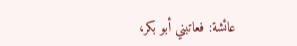عائشة: فعاتبني أبو بكر،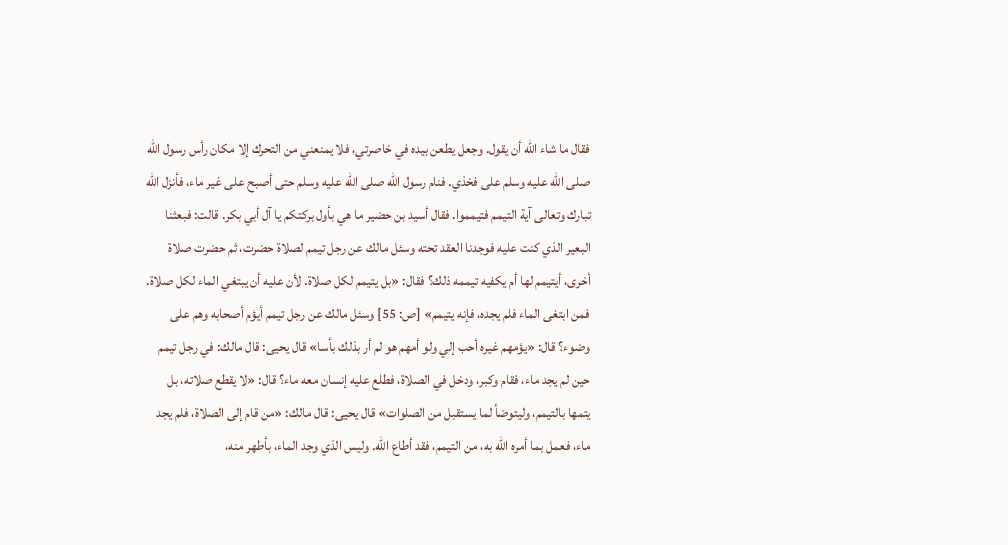فقال ما شاء الله أن يقول. وجعل يطعن بيده في خاصرتي، فلا يمنعني من التحرك إلا مكان رأس رسول الله صلى الله عليه وسلم على فخذي. فنام رسول الله صلى الله عليه وسلم حتى أصبح على غير ماء، فأنزل الله تبارك وتعالى آية التيمم فتيمموا. فقال أسيد بن حضير ما هي بأول بركتكم يا آل أبي بكر. قالت: فبعثنا البعير الذي كنت عليه فوجدنا العقد تحته وسئل مالك عن رجل تيمم لصلاة حضرت، ثم حضرت صلاة أخرى، أيتيمم لها أم يكفيه تيممه ذلك؟ فقال: «بل يتيمم لكل صلاة. لأن عليه أن يبتغي الماء لكل صلاة. فمن ابتغى الماء فلم يجده، فإنه يتيمم» [ص: 55] وسئل مالك عن رجل تيمم أيؤم أصحابه وهم على وضوء؟ قال: «يؤمهم غيره أحب إلي ولو أمهم هو لم أر بذلك بأسا» قال يحيى: قال مالك: في رجل تيمم حين لم يجد ماء، فقام وكبر، ودخل في الصلاة، فطلع عليه إنسان معه ماء؟ قال: «لا يقطع صلاته، بل يتمها بالتيمم، وليتوضأ لما يستقبل من الصلوات» قال يحيى: قال مالك: «من قام إلى الصلاة، فلم يجد ماء، فعمل بما أمره الله به، من التيمم، فقد أطاع الله. وليس الذي وجد الماء، بأطهر منه،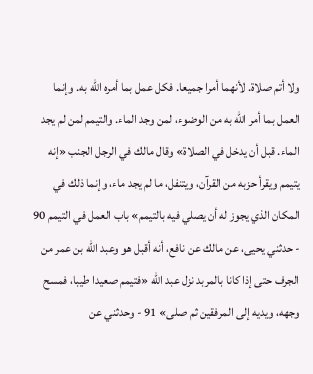ولا أتم صلاة. لأنهما أمرا جميعا. فكل عمل بما أمره الله به. وإنما العمل بما أمر الله به من الوضوء، لمن وجد الماء. والتيمم لمن لم يجد الماء. قبل أن يدخل في الصلاة» وقال مالك في الرجل الجنب «إنه يتيمم ويقرأ حزبه من القرآن، ويتنفل، ما لم يجد ماء، وإنما ذلك في المكان الذي يجوز له أن يصلي فيه بالتيمم» باب العمل في التيمم 90 - حدثني يحيى، عن مالك عن نافع، أنه أقبل هو وعبد الله بن عمر من الجرف حتى إذا كانا بالمربد نزل عبد الله «فتيمم صعيدا طيبا، فمسح وجهه، ويديه إلى المرفقين ثم صلى» 91 - وحدثني عن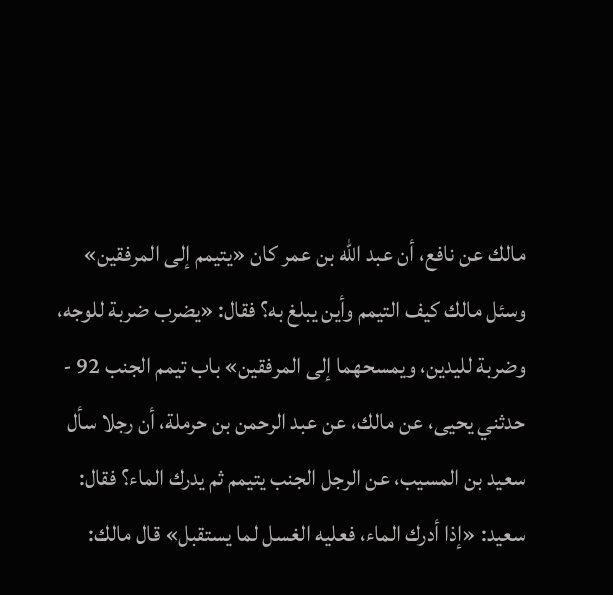مالك عن نافع، أن عبد الله بن عمر كان «يتيمم إلى المرفقين» وسئل مالك كيف التيمم وأين يبلغ به؟ فقال: «يضرب ضربة للوجه، وضربة لليدين، ويمسحهما إلى المرفقين» باب تيمم الجنب 92 - حدثني يحيى، عن مالك، عن عبد الرحمن بن حرملة، أن رجلا سأل سعيد بن المسيب، عن الرجل الجنب يتيمم ثم يدرك الماء؟ فقال: سعيد: «إذا أدرك الماء، فعليه الغسل لما يستقبل» قال مالك: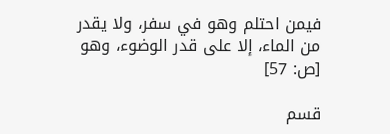فيمن احتلم وهو في سفر، ولا يقدر من الماء، إلا على قدر الوضوء، وهو [ص: 57]

قسم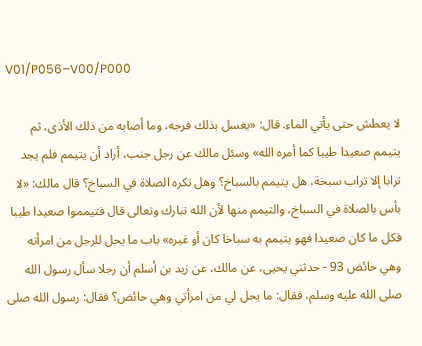V01/P056–V00/P000

لا يعطش حتى يأتي الماء. قال: «يغسل بذلك فرجه، وما أصابه من ذلك الأذى، ثم يتيمم صعيدا طيبا كما أمره الله» وسئل مالك عن رجل جنب، أراد أن يتيمم فلم يجد ترابا إلا تراب سبخة، هل يتيمم بالسباخ؟ وهل تكره الصلاة في السباخ؟ قال مالك: «لا بأس بالصلاة في السباخ، والتيمم منها لأن الله تبارك وتعالى قال فتيمموا صعيدا طيبا فكل ما كان صعيدا فهو يتيمم به سباخا كان أو غيره» باب ما يحل للرجل من امرأته وهي حائض 93 - حدثني يحيى، عن مالك، عن زيد بن أسلم أن رجلا سأل رسول الله صلى الله عليه وسلم، فقال: ما يحل لي من امرأتي وهي حائض؟ فقال: رسول الله صلى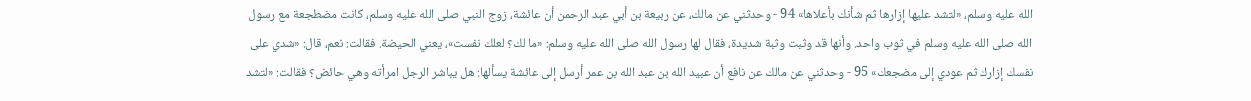الله عليه وسلم، «لتشد عليها إزارها ثم شأنك بأعلاها» 94 - وحدثني عن مالك، عن ربيعة بن أبي عبد الرحمن أن عائشة، زوج النبي صلى الله عليه وسلم، كانت مضطجعة مع رسول الله صلى الله عليه وسلم في ثوب واحد. وأنها قد وثبت وثبة شديدة، فقال لها رسول الله صلى الله عليه وسلم: «ما لك؟ لعلك نفست»، يعني الحيضة. فقالت: نعم، قال: «شدي على نفسك إزارك ثم عودي إلى مضجعك» 95 - وحدثني عن مالك عن نافع أن عبيد الله بن عبد الله بن عمر أرسل إلى عائشة يسألها: هل يباشر الرجل امرأته وهي حائض؟ فقالت: «لتشد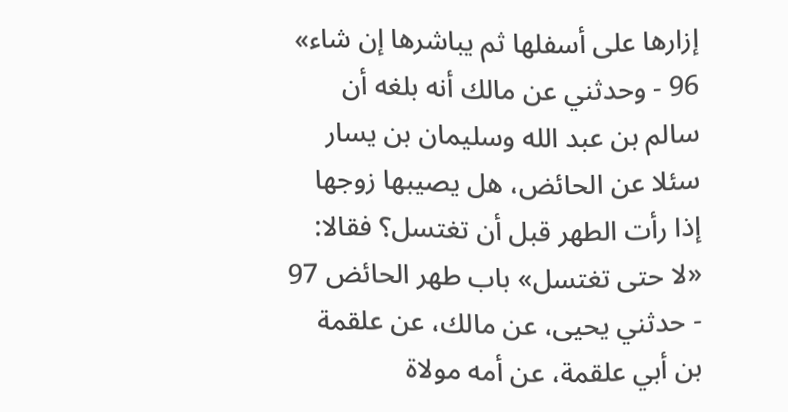إزارها على أسفلها ثم يباشرها إن شاء» 96 - وحدثني عن مالك أنه بلغه أن سالم بن عبد الله وسليمان بن يسار سئلا عن الحائض، هل يصيبها زوجها إذا رأت الطهر قبل أن تغتسل؟ فقالا: «لا حتى تغتسل» باب طهر الحائض 97 - حدثني يحيى، عن مالك، عن علقمة بن أبي علقمة، عن أمه مولاة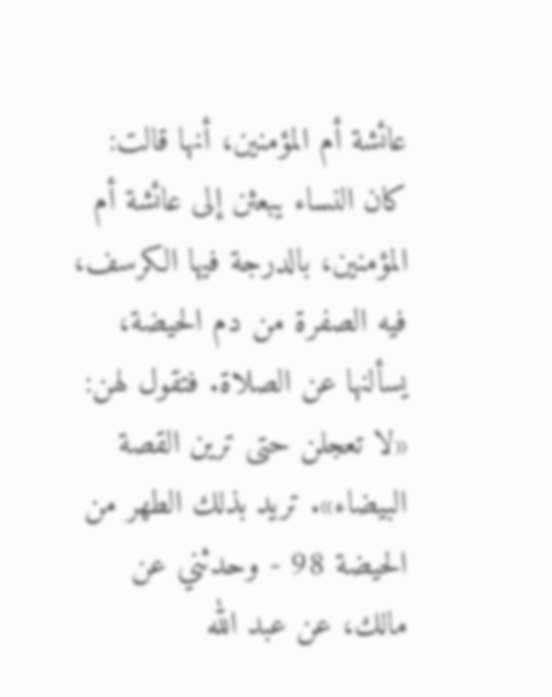عائشة أم المؤمنين، أنها قالت: كان النساء يبعثن إلى عائشة أم المؤمنين، بالدرجة فيها الكرسف، فيه الصفرة من دم الحيضة، يسألنها عن الصلاة. فتقول لهن: «لا تعجلن حتى ترين القصة البيضاء». تريد بذلك الطهر من الحيضة 98 - وحدثني عن مالك، عن عبد الله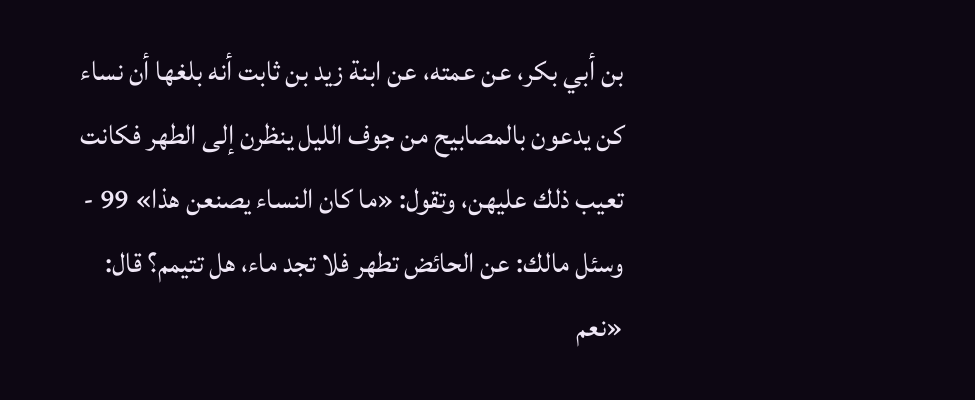بن أبي بكر، عن عمته، عن ابنة زيد بن ثابت أنه بلغها أن نساء كن يدعون بالمصابيح من جوف الليل ينظرن إلى الطهر فكانت تعيب ذلك عليهن، وتقول: «ما كان النساء يصنعن هذا» 99 - وسئل مالك: عن الحائض تطهر فلا تجد ماء، هل تتيمم؟ قال: «نعم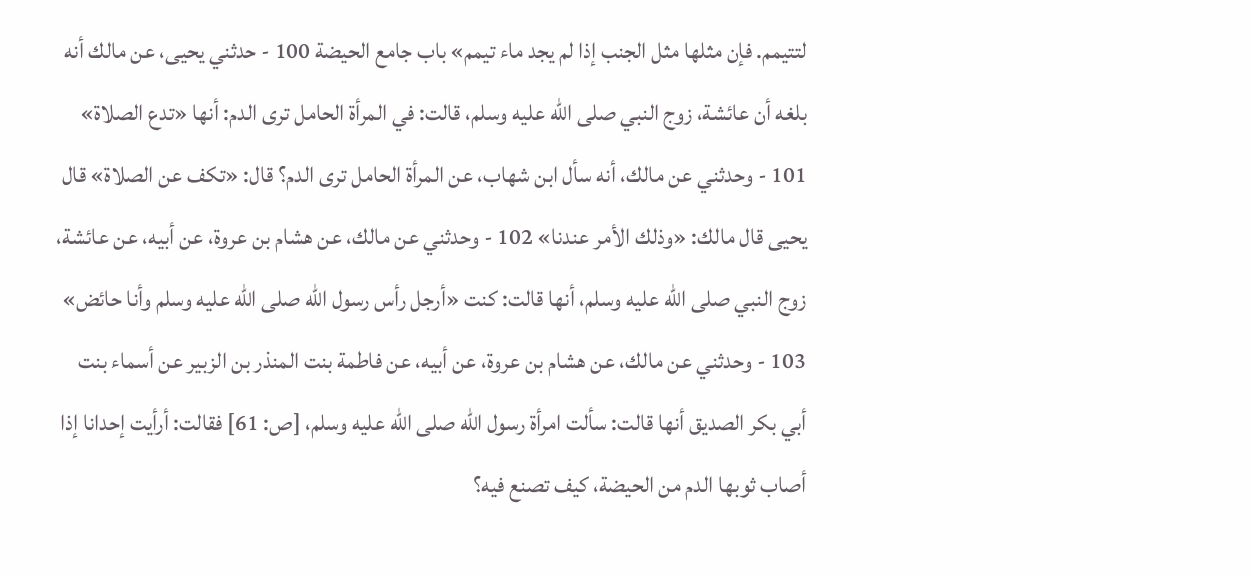لتتيمم. فإن مثلها مثل الجنب إذا لم يجد ماء تيمم» باب جامع الحيضة 100 - حدثني يحيى، عن مالك أنه بلغه أن عائشة، زوج النبي صلى الله عليه وسلم، قالت: في المرأة الحامل ترى الدم: أنها «تدع الصلاة» 101 - وحدثني عن مالك، أنه سأل ابن شهاب، عن المرأة الحامل ترى الدم؟ قال: «تكف عن الصلاة» قال يحيى قال مالك: «وذلك الأمر عندنا» 102 - وحدثني عن مالك، عن هشام بن عروة، عن أبيه، عن عائشة، زوج النبي صلى الله عليه وسلم، أنها قالت: كنت «أرجل رأس رسول الله صلى الله عليه وسلم وأنا حائض» 103 - وحدثني عن مالك، عن هشام بن عروة، عن أبيه، عن فاطمة بنت المنذر بن الزبير عن أسماء بنت أبي بكر الصديق أنها قالت: سألت امرأة رسول الله صلى الله عليه وسلم، [ص: 61] فقالت: أرأيت إحدانا إذا أصاب ثوبها الدم من الحيضة، كيف تصنع فيه؟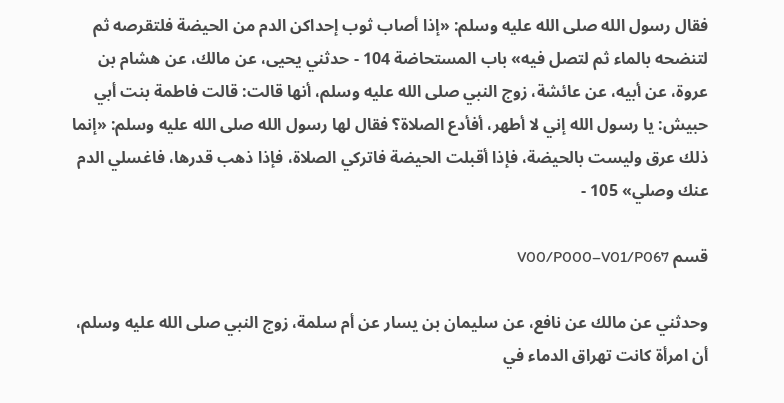فقال رسول الله صلى الله عليه وسلم: «إذا أصاب ثوب إحداكن الدم من الحيضة فلتقرصه ثم لتنضحه بالماء ثم لتصل فيه» باب المستحاضة 104 - حدثني يحيى، عن مالك، عن هشام بن عروة، عن أبيه، عن عائشة، زوج النبي صلى الله عليه وسلم، أنها قالت: قالت فاطمة بنت أبي حبيش: يا رسول الله إني لا أطهر، أفأدع الصلاة؟ فقال لها رسول الله صلى الله عليه وسلم: «إنما ذلك عرق وليست بالحيضة، فإذا أقبلت الحيضة فاتركي الصلاة، فإذا ذهب قدرها، فاغسلي الدم عنك وصلي» 105 -

قسم V00/P000–V01/P067

وحدثني عن مالك عن نافع، عن سليمان بن يسار عن أم سلمة، زوج النبي صلى الله عليه وسلم، أن امرأة كانت تهراق الدماء في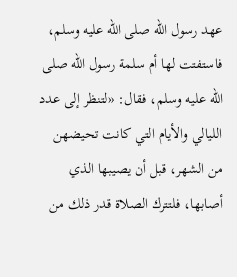عهد رسول الله صلى الله عليه وسلم، فاستفتت لها أم سلمة رسول الله صلى الله عليه وسلم، فقال: «لتنظر إلى عدد الليالي والأيام التي كانت تحيضهن من الشهر، قبل أن يصيبها الذي أصابها، فلتترك الصلاة قدر ذلك من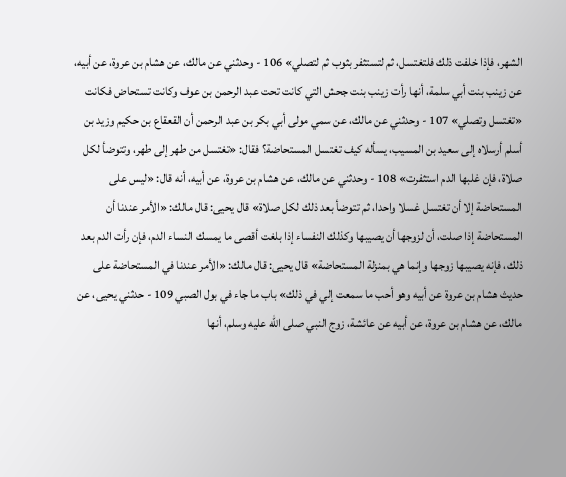الشهر، فإذا خلفت ذلك فلتغتسل، ثم لتستثفر بثوب ثم لتصلي» 106 - وحدثني عن مالك، عن هشام بن عروة، عن أبيه، عن زينب بنت أبي سلمة، أنها رأت زينب بنت جحش التي كانت تحت عبد الرحمن بن عوف وكانت تستحاض فكانت «تغتسل وتصلي» 107 - وحدثني عن مالك، عن سمي مولى أبي بكر بن عبد الرحمن أن القعقاع بن حكيم وزيد بن أسلم أرسلاه إلى سعيد بن المسيب، يسأله كيف تغتسل المستحاضة؟ فقال: «تغتسل من طهر إلى طهر، وتتوضأ لكل صلاة، فإن غلبها الدم استثفرت» 108 - وحدثني عن مالك، عن هشام بن عروة، عن أبيه، أنه قال: «ليس على المستحاضة إلا أن تغتسل غسلا واحدا، ثم تتوضأ بعد ذلك لكل صلاة» قال يحيى: قال مالك: «الأمر عندنا أن المستحاضة إذا صلت، أن لزوجها أن يصيبها وكذلك النفساء إذا بلغت أقصى ما يمسك النساء الدم، فإن رأت الدم بعد ذلك، فإنه يصيبها زوجها وإنما هي بمنزلة المستحاضة» قال يحيى: قال مالك: «الأمر عندنا في المستحاضة على حديث هشام بن عروة عن أبيه وهو أحب ما سمعت إلي في ذلك» باب ما جاء في بول الصبي 109 - حدثني يحيى، عن مالك، عن هشام بن عروة، عن أبيه عن عائشة، زوج النبي صلى الله عليه وسلم، أنها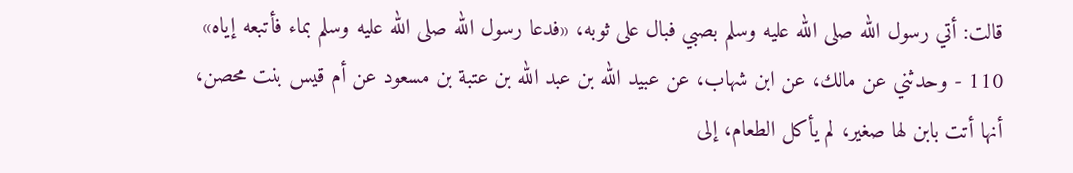قالت: أتي رسول الله صلى الله عليه وسلم بصبي فبال على ثوبه، «فدعا رسول الله صلى الله عليه وسلم بماء فأتبعه إياه» 110 - وحدثني عن مالك، عن ابن شهاب، عن عبيد الله بن عبد الله بن عتبة بن مسعود عن أم قيس بنت محصن، أنها أتت بابن لها صغير، لم يأكل الطعام، إلى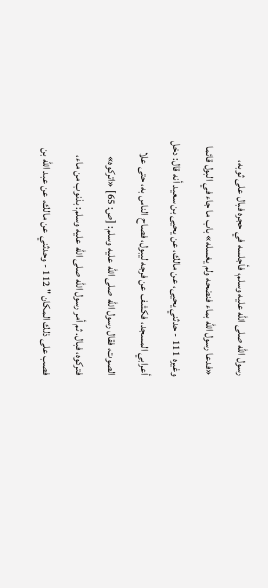رسول الله صلى الله عليه وسلم، فأجلسه في حجره فبال على ثوبه، «فدعا رسول الله بماء فنضحه ولم يغسله» باب ما جاء في البول قائما وغيره 111 - حدثني يحيى، عن مالك، عن يحيى بن سعيد أنه قال: دخل أعرابي المسجد، فكشف عن فرجه ليبول، فصاح الناس به، حتى علا الصوت، فقال رسول الله صلى الله عليه وسلم: [ص: 65] «اتركوه» فتركوه، فبال. ثم أمر رسول الله صلى الله عليه وسلم: بذنوب من ماء، فصب على ذلك المكان " 112 - وحدثني عن مالك، عن عبد الله بن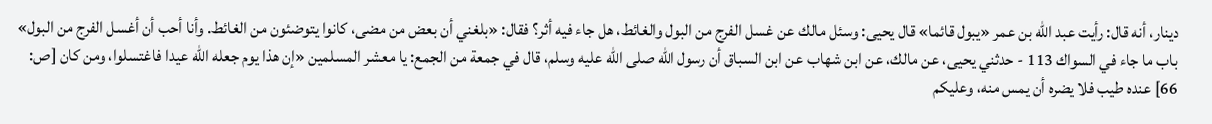دينار، أنه قال: رأيت عبد الله بن عمر «يبول قائما» قال يحيى: وسئل مالك عن غسل الفرج من البول والغائط، هل جاء فيه أثر؟ فقال: «بلغني أن بعض من مضى، كانوا يتوضئون من الغائط. وأنا أحب أن أغسل الفرج من البول» باب ما جاء في السواك 113 - حدثني يحيى، عن مالك، عن ابن شهاب عن ابن السباق أن رسول الله صلى الله عليه وسلم، قال في جمعة من الجمع: يا معشر المسلمين «إن هذا يوم جعله الله عيدا فاغتسلوا، ومن كان [ص: 66] عنده طيب فلا يضره أن يمس منه، وعليكم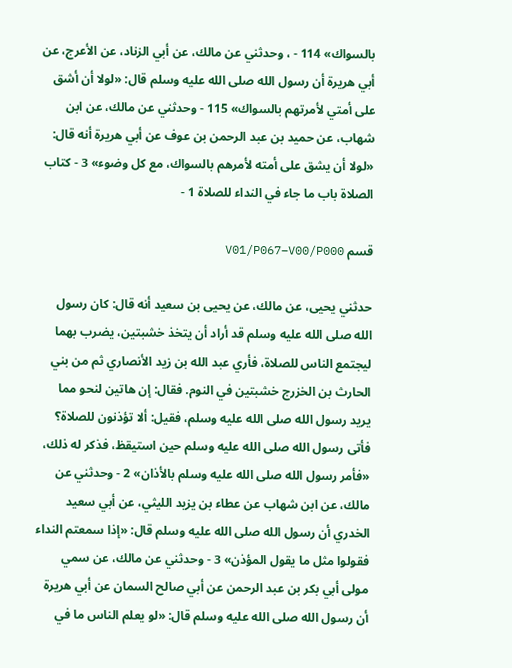بالسواك» 114 - ، وحدثني عن مالك، عن أبي الزناد، عن الأعرج، عن أبي هريرة أن رسول الله صلى الله عليه وسلم قال: «لولا أن أشق على أمتي لأمرتهم بالسواك» 115 - وحدثني عن مالك، عن ابن شهاب، عن حميد بن عبد الرحمن بن عوف عن أبي هريرة أنه قال: «لولا أن يشق على أمته لأمرهم بالسواك، مع كل وضوء» 3 - كتاب الصلاة باب ما جاء في النداء للصلاة 1 -

قسم V01/P067–V00/P000

حدثني يحيى، عن مالك، عن يحيى بن سعيد أنه قال: كان رسول الله صلى الله عليه وسلم قد أراد أن يتخذ خشبتين، يضرب بهما ليجتمع الناس للصلاة، فأري عبد الله بن زيد الأنصاري ثم من بني الحارث بن الخزرج خشبتين في النوم. فقال: إن هاتين لنحو مما يريد رسول الله صلى الله عليه وسلم، فقيل: ألا تؤذنون للصلاة؟ فأتى رسول الله صلى الله عليه وسلم حين استيقظ، فذكر له ذلك، «فأمر رسول الله صلى الله عليه وسلم بالأذان» 2 - وحدثني عن مالك، عن ابن شهاب عن عطاء بن يزيد الليثي، عن أبي سعيد الخدري أن رسول الله صلى الله عليه وسلم قال: «إذا سمعتم النداء فقولوا مثل ما يقول المؤذن» 3 - وحدثني عن مالك، عن سمي مولى أبي بكر بن عبد الرحمن عن أبي صالح السمان عن أبي هريرة أن رسول الله صلى الله عليه وسلم قال: «لو يعلم الناس ما في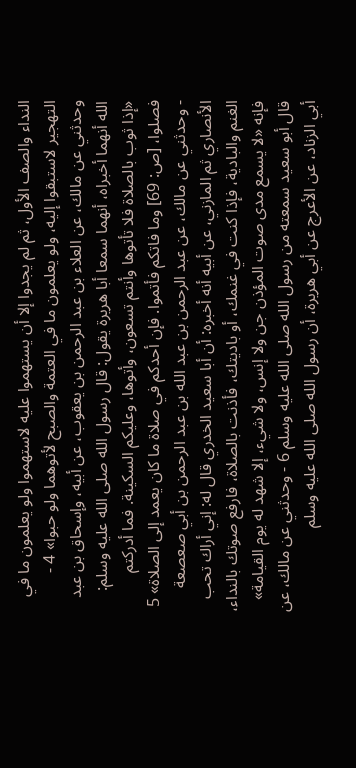النداء والصف الأول، ثم لم يجدوا إلا أن يستهموا عليه لاستهموا ولو يعلمون ما في التهجير لاستبقوا إليه، ولو يعلمون ما في العتمة والصبح لأتوهما ولو حبوا» 4 - وحدثني عن مالك، عن العلاء بن عبد الرحمن بن يعقوب، عن أبيه، وإسحاق بن عبد الله أنهما أخبراه، أنهما سمعا أبا هريرة يقول: قال رسول الله صلى الله عليه وسلم: «إذا ثوب بالصلاة فلا تأتوها وأنتم تسعون، وأتوها، وعليكم السكينة. فما أدركتم فصلوا، [ص: 69] وما فاتكم فأتموا. فإن أحدكم في صلاة ما كان يعمد إلى الصلاة» 5 - وحدثني عن مالك، عن عبد الرحمن بن عبد الله بن عبد الرحمن بن أبي صعصعة الأنصاري ثم المازني، عن أبيه أنه أخبره: أن أبا سعيد الخدري قال له: إني أراك تحب الغنم والبادية، فإذا كنت في غنمك، أو باديتك، فأذنت بالصلاة، فارفع صوتك بالنداء، فإنه «لا يسمع مدى صوت المؤذن جن ولا إنس، ولا شيء، إلا شهد له يوم القيامة» قال أبو سعيد سمعته من رسول الله صلى الله عليه وسلم 6 - وحدثني عن مالك، عن أبي الزناد، عن الأعرج عن أبي هريرة، أن رسول الله صلى الله عليه وسلم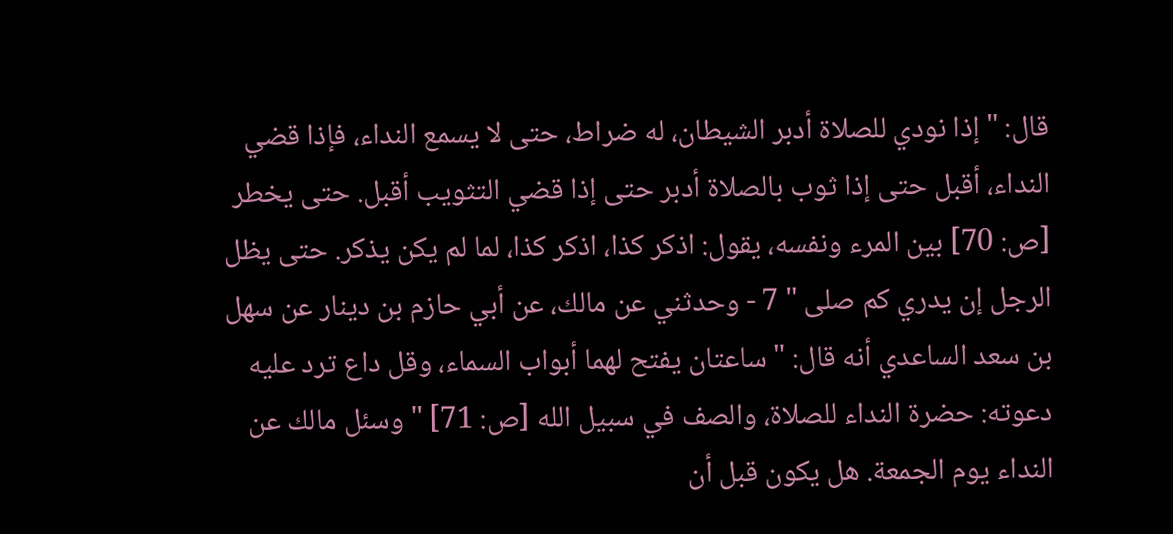قال: " إذا نودي للصلاة أدبر الشيطان، له ضراط، حتى لا يسمع النداء، فإذا قضي النداء، أقبل حتى إذا ثوب بالصلاة أدبر حتى إذا قضي التثويب أقبل. حتى يخطر [ص: 70] بين المرء ونفسه، يقول: اذكر كذا، اذكر كذا، لما لم يكن يذكر. حتى يظل الرجل إن يدري كم صلى " 7 - وحدثني عن مالك، عن أبي حازم بن دينار عن سهل بن سعد الساعدي أنه قال: " ساعتان يفتح لهما أبواب السماء، وقل داع ترد عليه دعوته: حضرة النداء للصلاة، والصف في سبيل الله [ص: 71] " وسئل مالك عن النداء يوم الجمعة. هل يكون قبل أن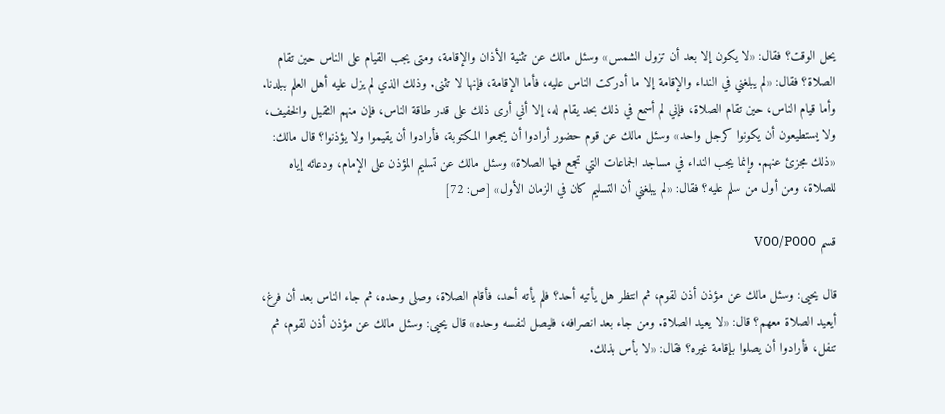يحل الوقت؟ فقال: «لا يكون إلا بعد أن تزول الشمس» وسئل مالك عن تثنية الأذان والإقامة، ومتى يجب القيام على الناس حين تقام الصلاة؟ فقال: «لم يبلغني في النداء والإقامة إلا ما أدركت الناس عليه، فأما الإقامة، فإنها لا تثنى. وذلك الذي لم يزل عليه أهل العلم ببلدنا. وأما قيام الناس، حين تقام الصلاة، فإني لم أسمع في ذلك بحد يقام له، إلا أني أرى ذلك على قدر طاقة الناس، فإن منهم الثقيل والخفيف، ولا يستطيعون أن يكونوا كرجل واحد» وسئل مالك عن قوم حضور أرادوا أن يجمعوا المكتوبة، فأرادوا أن يقيموا ولا يؤذنوا؟ قال مالك: «ذلك مجزئ عنهم. وإنما يجب النداء في مساجد الجماعات التي تجمع فيها الصلاة» وسئل مالك عن تسليم المؤذن على الإمام، ودعائه إياه للصلاة، ومن أول من سلم عليه؟ فقال: «لم يبلغني أن التسليم كان في الزمان الأول» [ص: 72]

قسم V00/P000

قال يحيى: وسئل مالك عن مؤذن أذن لقوم، ثم انتظر هل يأتيه أحد؟ فلم يأته أحد، فأقام الصلاة، وصلى وحده، ثم جاء الناس بعد أن فرغ، أيعيد الصلاة معهم؟ قال: «لا يعيد الصلاة. ومن جاء بعد انصرافه، فليصل لنفسه وحده» قال يحيى: وسئل مالك عن مؤذن أذن لقوم، ثم تنفل، فأرادوا أن يصلوا بإقامة غيره؟ فقال: «لا بأس بذلك.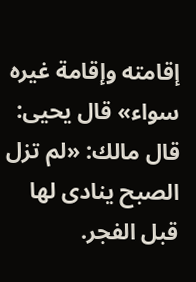إقامته وإقامة غيره سواء» قال يحيى: قال مالك: «لم تزل الصبح ينادى لها قبل الفجر.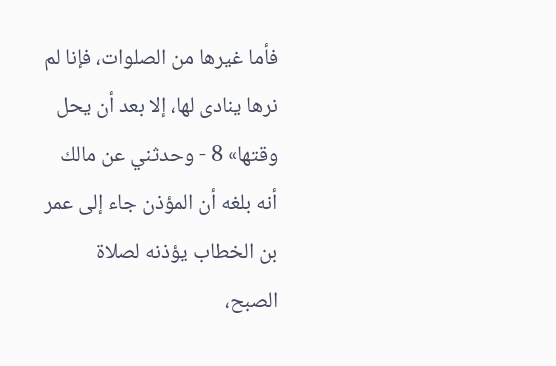فأما غيرها من الصلوات، فإنا لم نرها ينادى لها، إلا بعد أن يحل وقتها» 8 - وحدثني عن مالك أنه بلغه أن المؤذن جاء إلى عمر بن الخطاب يؤذنه لصلاة الصبح،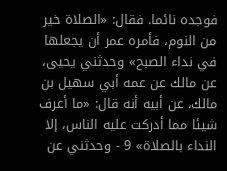فوجده نائما. فقال: «الصلاة خير من النوم، فأمره عمر أن يجعلها في نداء الصبح» وحدثني يحيى، عن مالك عن عمه أبي سهيل بن مالك، عن أبيه أنه قال: «ما أعرف شيئا مما أدركت عليه الناس، إلا النداء بالصلاة» 9 - وحدثني عن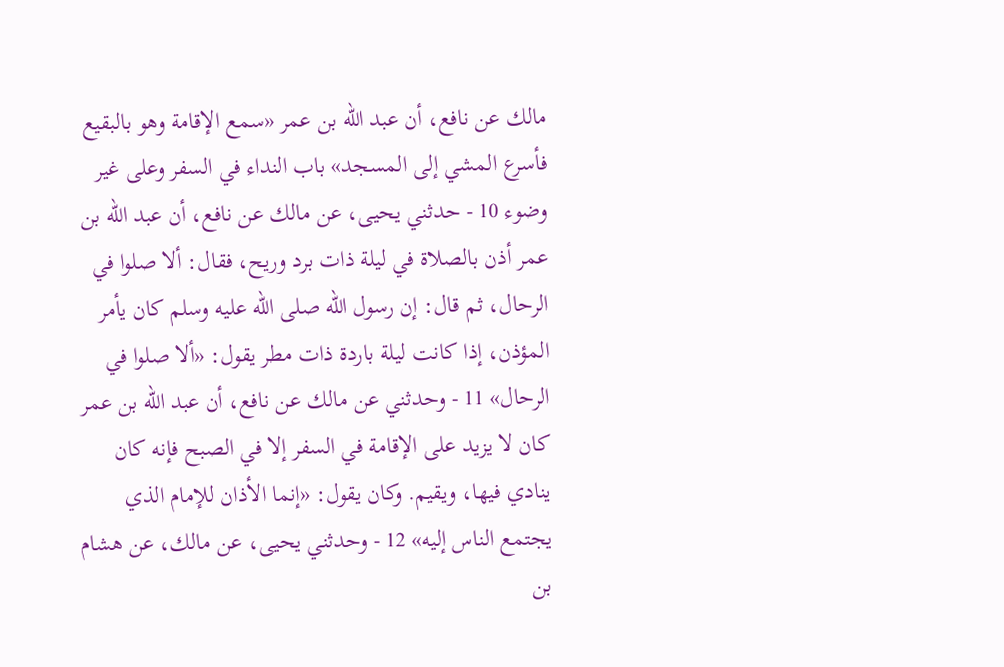مالك عن نافع، أن عبد الله بن عمر «سمع الإقامة وهو بالبقيع فأسرع المشي إلى المسجد» باب النداء في السفر وعلى غير وضوء 10 - حدثني يحيى، عن مالك عن نافع، أن عبد الله بن عمر أذن بالصلاة في ليلة ذات برد وريح، فقال: ألا صلوا في الرحال، ثم قال: إن رسول الله صلى الله عليه وسلم كان يأمر المؤذن، إذا كانت ليلة باردة ذات مطر يقول: «ألا صلوا في الرحال» 11 - وحدثني عن مالك عن نافع، أن عبد الله بن عمر كان لا يزيد على الإقامة في السفر إلا في الصبح فإنه كان ينادي فيها، ويقيم. وكان يقول: «إنما الأذان للإمام الذي يجتمع الناس إليه» 12 - وحدثني يحيى، عن مالك، عن هشام بن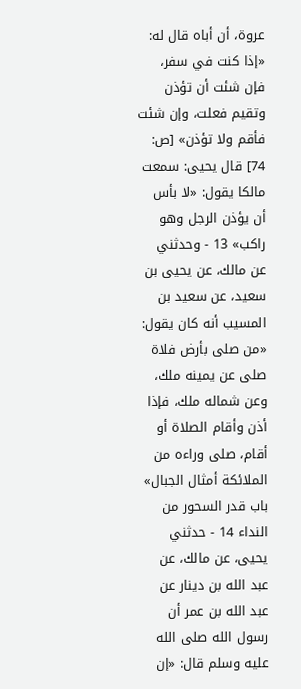عروة، أن أباه قال له: «إذا كنت في سفر، فإن شئت أن تؤذن وتقيم فعلت، وإن شئت فأقم ولا تؤذن» [ص: 74] قال يحيى: سمعت مالكا يقول: «لا بأس أن يؤذن الرجل وهو راكب» 13 - وحدثني عن مالك، عن يحيى بن سعيد، عن سعيد بن المسيب أنه كان يقول: «من صلى بأرض فلاة صلى عن يمينه ملك، وعن شماله ملك، فإذا أذن وأقام الصلاة أو أقام، صلى وراءه من الملائكة أمثال الجبال» باب قدر السحور من النداء 14 - حدثني يحيى، عن مالك، عن عبد الله بن دينار عن عبد الله بن عمر أن رسول الله صلى الله عليه وسلم قال: «إن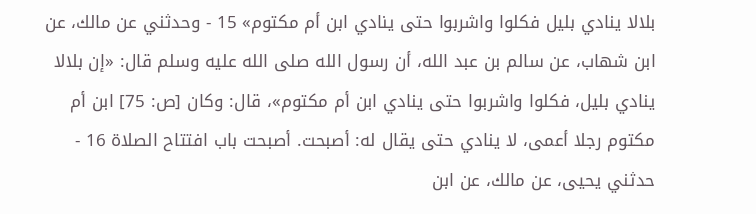بلالا ينادي بليل فكلوا واشربوا حتى ينادي ابن أم مكتوم» 15 - وحدثني عن مالك، عن ابن شهاب، عن سالم بن عبد الله، أن رسول الله صلى الله عليه وسلم قال: «إن بلالا ينادي بليل، فكلوا واشربوا حتى ينادي ابن أم مكتوم»، قال: وكان [ص: 75] ابن أم مكتوم رجلا أعمى، لا ينادي حتى يقال له: أصبحت. أصبحت باب افتتاح الصلاة 16 - حدثني يحيى، عن مالك، عن ابن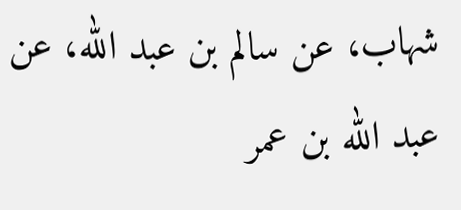شهاب، عن سالم بن عبد الله، عن عبد الله بن عمر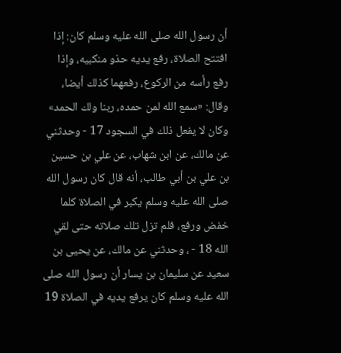أن رسول الله صلى الله عليه وسلم كان: إذا افتتح الصلاة، رفع يديه حذو منكبيه، وإذا رفع رأسه من الركوع، رفعهما كذلك أيضا، وقال: «سمع الله لمن حمده، ربنا ولك الحمد» وكان لا يفعل ذلك في السجود 17 - وحدثني عن مالك، عن ابن شهاب، عن علي بن حسين بن علي بن أبي طالب، أنه قال كان رسول الله صلى الله عليه وسلم يكبر في الصلاة كلما خفض ورفع، فلم تزل تلك صلاته حتى لقي الله 18 - ، وحدثني عن مالك، عن يحيى بن سعيد عن سليمان بن يسار أن رسول الله صلى الله عليه وسلم كان يرفع يديه في الصلاة 19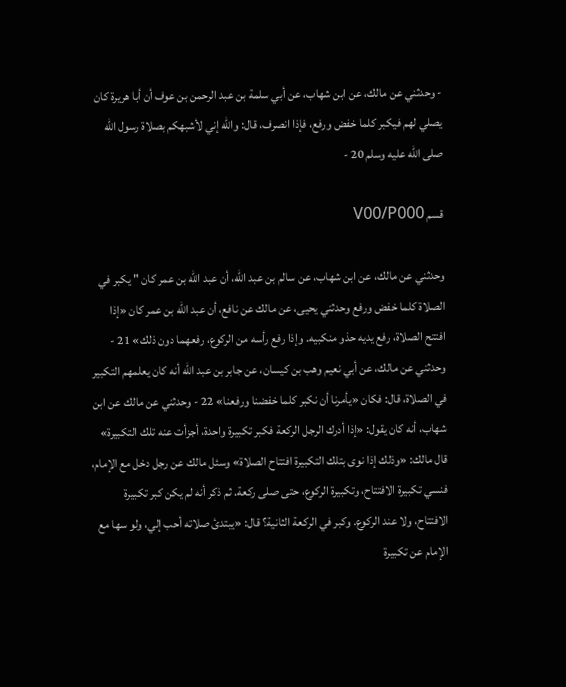- وحدثني عن مالك، عن ابن شهاب، عن أبي سلمة بن عبد الرحمن بن عوف أن أبا هريرة كان يصلي لهم فيكبر كلما خفض ورفع، فإذا انصرف، قال: والله إني لأشبهكم بصلاة رسول الله صلى الله عليه وسلم 20 -

قسم V00/P000

وحدثني عن مالك، عن ابن شهاب، عن سالم بن عبد الله، أن عبد الله بن عمر كان " يكبر في الصلاة كلما خفض ورفع وحدثني يحيى، عن مالك عن نافع، أن عبد الله بن عمر كان «إذا افتتح الصلاة، رفع يديه حذو منكبيه. وإذا رفع رأسه من الركوع، رفعهما دون ذلك» 21 - وحدثني عن مالك، عن أبي نعيم وهب بن كيسان، عن جابر بن عبد الله أنه كان يعلمهم التكبير في الصلاة، قال: فكان «يأمرنا أن نكبر كلما خفضنا ورفعنا» 22 - وحدثني عن مالك عن ابن شهاب، أنه كان يقول: «إذا أدرك الرجل الركعة فكبر تكبيرة واحدة، أجزأت عنه تلك التكبيرة» قال مالك: «وذلك إذا نوى بتلك التكبيرة افتتاح الصلاة» وسئل مالك عن رجل دخل مع الإمام، فنسي تكبيرة الافتتاح، وتكبيرة الركوع، حتى صلى ركعة. ثم ذكر أنه لم يكن كبر تكبيرة الافتتاح، ولا عند الركوع. وكبر في الركعة الثانية؟ قال: «يبتدئ صلاته أحب إلي، ولو سها مع الإمام عن تكبيرة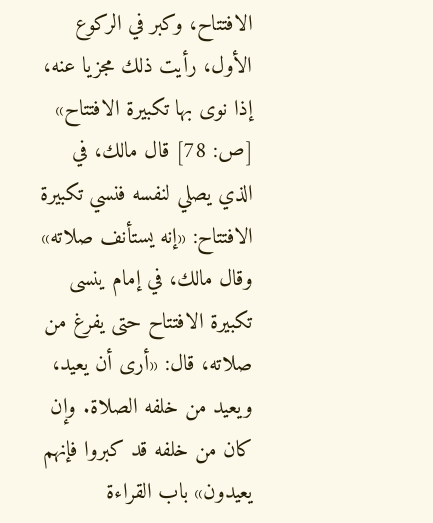الافتتاح، وكبر في الركوع الأول، رأيت ذلك مجزيا عنه، إذا نوى بها تكبيرة الافتتاح» [ص: 78] قال مالك، في الذي يصلي لنفسه فنسي تكبيرة الافتتاح: «إنه يستأنف صلاته» وقال مالك، في إمام ينسى تكبيرة الافتتاح حتى يفرغ من صلاته، قال: «أرى أن يعيد، ويعيد من خلفه الصلاة. وإن كان من خلفه قد كبروا فإنهم يعيدون» باب القراءة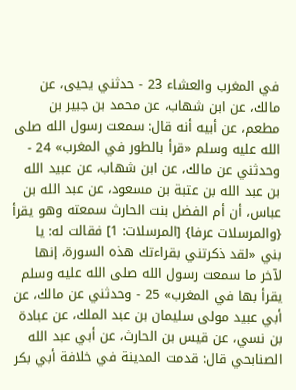في المغرب والعشاء 23 - حدثني يحيى، عن مالك، عن ابن شهاب، عن محمد بن جبير بن مطعم، عن أبيه أنه قال: سمعت رسول الله صلى الله عليه وسلم «قرأ بالطور في المغرب» 24 - وحدثني عن مالك، عن ابن شهاب، عن عبيد الله بن عبد الله بن عتبة بن مسعود، عن عبد الله بن عباس، أن أم الفضل بنت الحارث سمعته وهو يقرأ {والمرسلات عرفا} [المرسلات: 1] فقالت له: يا بني «لقد ذكرتني بقراءتك هذه السورة، إنها لآخر ما سمعت رسول الله صلى الله عليه وسلم يقرأ بها في المغرب» 25 - وحدثني عن مالك، عن أبي عبيد مولى سليمان بن عبد الملك، عن عبادة بن نسي، عن قيس بن الحارث، عن أبي عبد الله الصنابحي قال: قدمت المدينة في خلافة أبي بكر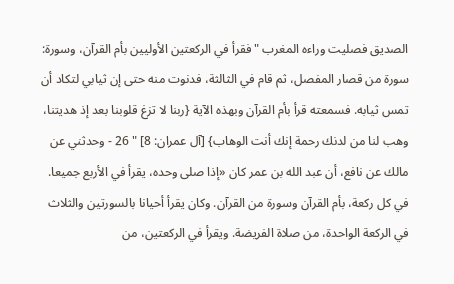الصديق فصليت وراءه المغرب " فقرأ في الركعتين الأوليين بأم القرآن، وسورة: سورة من قصار المفصل، ثم قام في الثالثة، فدنوت منه حتى إن ثيابي لتكاد أن تمس ثيابه. فسمعته قرأ بأم القرآن وبهذه الآية {ربنا لا تزغ قلوبنا بعد إذ هديتنا، وهب لنا من لدنك رحمة إنك أنت الوهاب} [آل عمران: 8] " 26 - وحدثني عن مالك عن نافع، أن عبد الله بن عمر كان «إذا صلى وحده، يقرأ في الأربع جميعا. في كل ركعة، بأم القرآن وسورة من القرآن. وكان يقرأ أحيانا بالسورتين والثلاث في الركعة الواحدة، من صلاة الفريضة. ويقرأ في الركعتين، من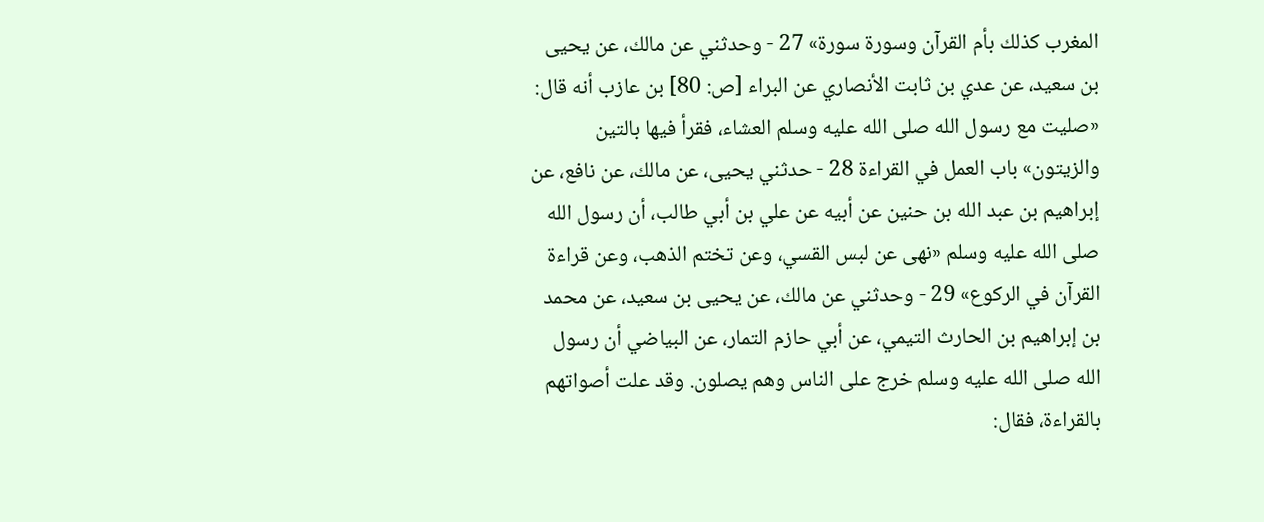المغرب كذلك بأم القرآن وسورة سورة» 27 - وحدثني عن مالك، عن يحيى بن سعيد، عن عدي بن ثابت الأنصاري عن البراء [ص: 80] بن عازب أنه قال: «صليت مع رسول الله صلى الله عليه وسلم العشاء، فقرأ فيها بالتين والزيتون» باب العمل في القراءة 28 - حدثني يحيى، عن مالك، عن نافع، عن إبراهيم بن عبد الله بن حنين عن أبيه عن علي بن أبي طالب، أن رسول الله صلى الله عليه وسلم «نهى عن لبس القسي، وعن تختم الذهب، وعن قراءة القرآن في الركوع» 29 - وحدثني عن مالك، عن يحيى بن سعيد، عن محمد بن إبراهيم بن الحارث التيمي، عن أبي حازم التمار، عن البياضي أن رسول الله صلى الله عليه وسلم خرج على الناس وهم يصلون. وقد علت أصواتهم بالقراءة، فقال: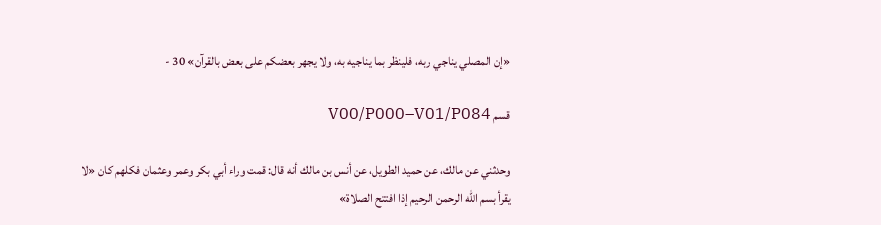«إن المصلي يناجي ربه، فلينظر بما يناجيه به، ولا يجهر بعضكم على بعض بالقرآن» 30 -

قسم V00/P000–V01/P084

وحدثني عن مالك، عن حميد الطويل، عن أنس بن مالك أنه قال: قمت وراء أبي بكر وعمر وعثمان فكلهم كان «لا يقرأ بسم الله الرحمن الرحيم إذا افتتح الصلاة»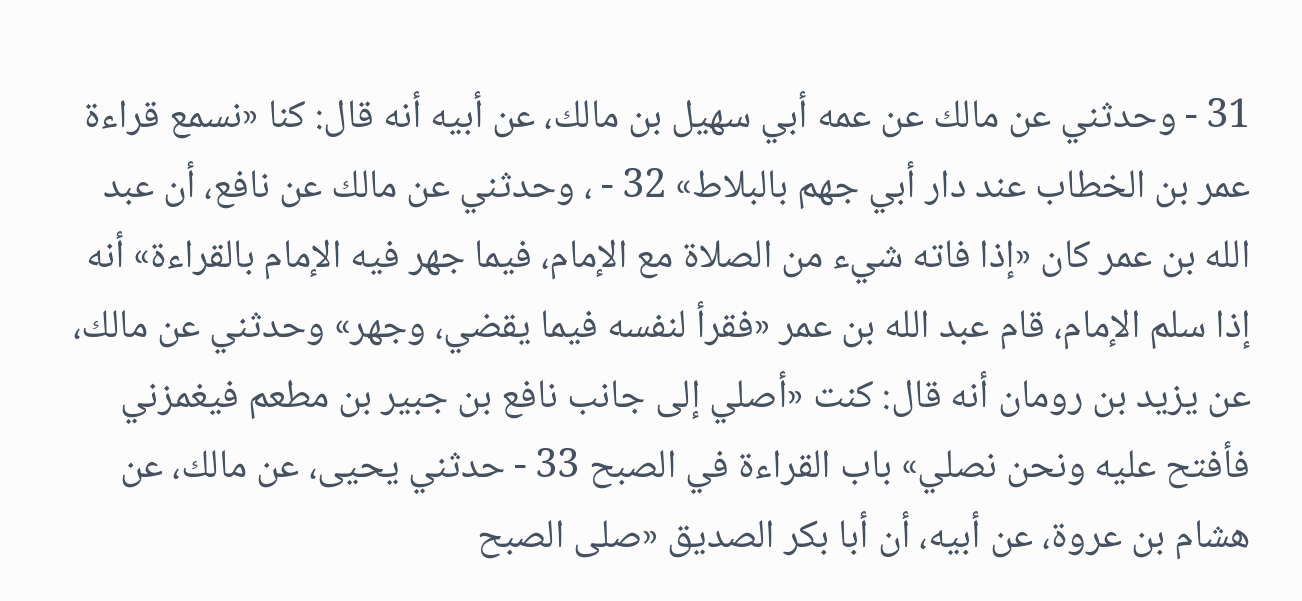31 - وحدثني عن مالك عن عمه أبي سهيل بن مالك، عن أبيه أنه قال: كنا «نسمع قراءة عمر بن الخطاب عند دار أبي جهم بالبلاط» 32 - ، وحدثني عن مالك عن نافع، أن عبد الله بن عمر كان «إذا فاته شيء من الصلاة مع الإمام، فيما جهر فيه الإمام بالقراءة» أنه إذا سلم الإمام، قام عبد الله بن عمر «فقرأ لنفسه فيما يقضي، وجهر» وحدثني عن مالك، عن يزيد بن رومان أنه قال: كنت «أصلي إلى جانب نافع بن جبير بن مطعم فيغمزني فأفتح عليه ونحن نصلي» باب القراءة في الصبح 33 - حدثني يحيى، عن مالك، عن هشام بن عروة، عن أبيه، أن أبا بكر الصديق «صلى الصبح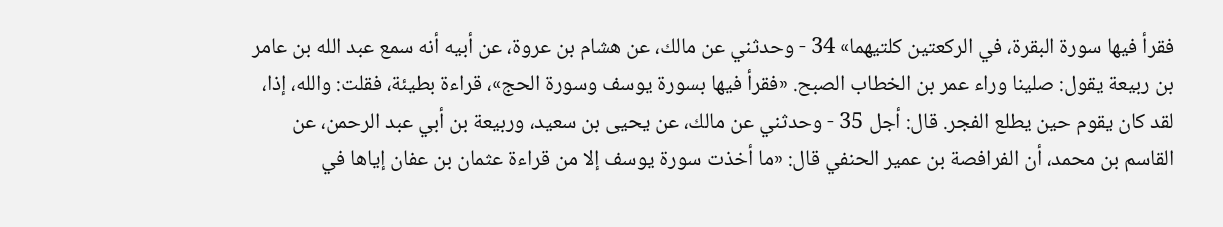فقرأ فيها سورة البقرة، في الركعتين كلتيهما» 34 - وحدثني عن مالك، عن هشام بن عروة، عن أبيه أنه سمع عبد الله بن عامر بن ربيعة يقول: صلينا وراء عمر بن الخطاب الصبح. «فقرأ فيها بسورة يوسف وسورة الحج»، قراءة بطيئة، فقلت: والله، إذا، لقد كان يقوم حين يطلع الفجر. قال: أجل 35 - وحدثني عن مالك، عن يحيى بن سعيد، وربيعة بن أبي عبد الرحمن، عن القاسم بن محمد، أن الفرافصة بن عمير الحنفي قال: «ما أخذت سورة يوسف إلا من قراءة عثمان بن عفان إياها في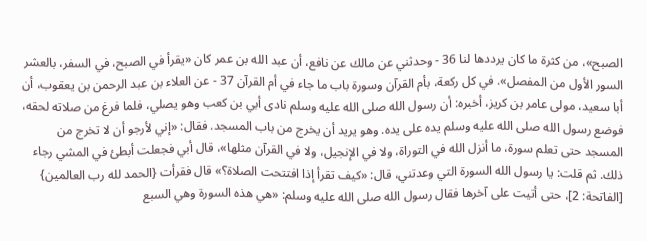الصبح»، من كثرة ما كان يرددها لنا 36 - وحدثني عن مالك عن نافع، أن عبد الله بن عمر كان «يقرأ في الصبح، في السفر، بالعشر السور الأول من المفصل». في كل ركعة، بأم القرآن وسورة باب ما جاء في أم القرآن 37 - عن العلاء بن عبد الرحمن بن يعقوب، أن أبا سعيد، مولى عامر بن كريز، أخبره: أن رسول الله صلى الله عليه وسلم نادى أبي بن كعب وهو يصلي، فلما فرغ من صلاته لحقه، فوضع رسول الله صلى الله عليه وسلم يده على يده. وهو يريد أن يخرج من باب المسجد. فقال: «إني لأرجو أن لا تخرج من المسجد حتى تعلم سورة، ما أنزل الله في التوراة، ولا في الإنجيل، ولا في القرآن مثلها»، قال أبي فجعلت أبطئ في المشي رجاء ذلك. ثم قلت: يا رسول الله السورة التي وعدتني، قال: «كيف تقرأ إذا افتتحت الصلاة؟» قال فقرأت {الحمد لله رب العالمين} [الفاتحة: 2]، حتى أتيت على آخرها فقال رسول الله صلى الله عليه وسلم: «هي هذه السورة وهي السبع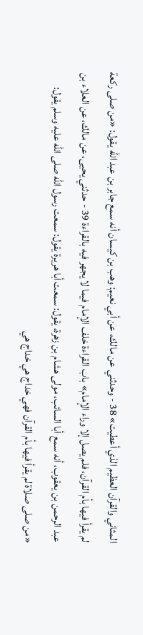المثاني والقرآن العظيم الذي أعطيت» 38 - وحدثني عن مالك، عن أبي نعيم: وهب بن كيسان أنه سمع جابر بن عبد الله يقول: «من صلى ركعة لم يقرأ فيها بأم القرآن، فلم يصل إلا وراء الإمام» باب القراءة خلف الإمام فيما لا يجهر فيه بالقراءة 39 - حدثني يحيى، عن مالك، عن العلاء بن عبد الرحمن بن يعقوب، أنه سمع أبا السائب، مولى هشام بن زهرة، يقول: سمعت أبا هريرة يقول: سمعت رسول الله صلى الله عليه وسلم يقول: «من صلى صلاة لم يقرأ فيها بأم القرآن فهي خداج هي خداج هي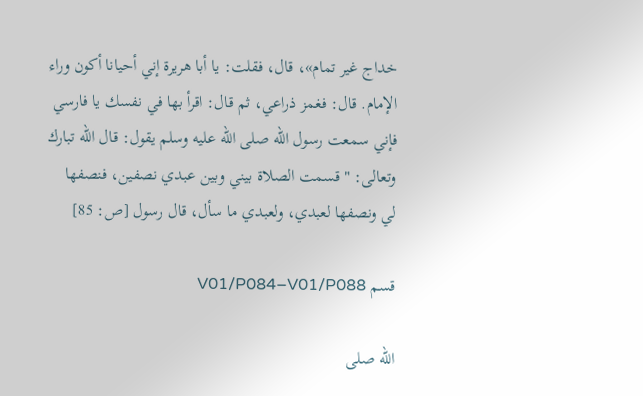خداج غير تمام»، قال، فقلت: يا أبا هريرة إني أحيانا أكون وراء الإمام. قال: فغمز ذراعي، ثم قال: اقرأ بها في نفسك يا فارسي فإني سمعت رسول الله صلى الله عليه وسلم يقول: قال الله تبارك وتعالى: "قسمت الصلاة بيني وبين عبدي نصفين، فنصفها لي ونصفها لعبدي، ولعبدي ما سأل، قال رسول [ص: 85]

قسم V01/P084–V01/P088

الله صلى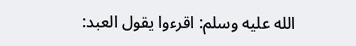الله عليه وسلم: اقرءوا يقول العبد: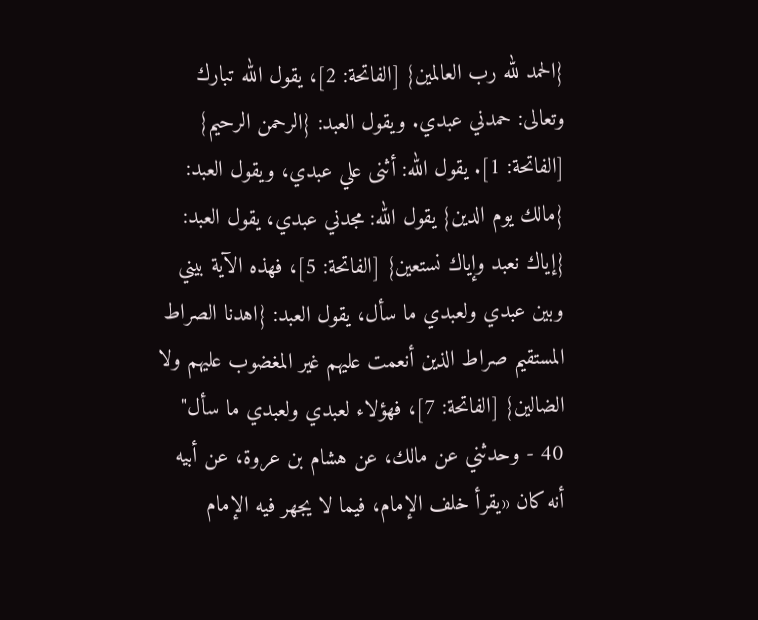{الحمد لله رب العالمين} [الفاتحة: 2]، يقول الله تبارك وتعالى: حمدني عبدي. ويقول العبد: {الرحمن الرحيم} [الفاتحة: 1]. يقول الله: أثنى علي عبدي، ويقول العبد: {مالك يوم الدين} يقول الله: مجدني عبدي، يقول العبد: {إياك نعبد وإياك نستعين} [الفاتحة: 5]، فهذه الآية بيني وبين عبدي ولعبدي ما سأل، يقول العبد: {اهدنا الصراط المستقيم صراط الذين أنعمت عليهم غير المغضوب عليهم ولا الضالين} [الفاتحة: 7]، فهؤلاء لعبدي ولعبدي ما سأل" 40 - وحدثني عن مالك، عن هشام بن عروة، عن أبيه أنه كان «يقرأ خلف الإمام، فيما لا يجهر فيه الإمام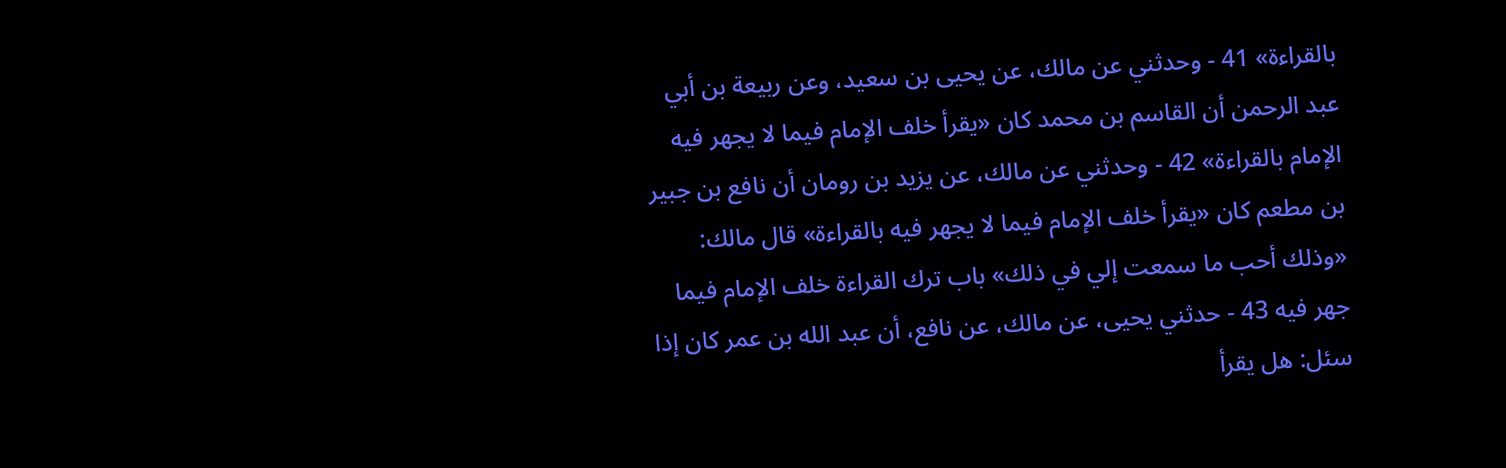بالقراءة» 41 - وحدثني عن مالك، عن يحيى بن سعيد، وعن ربيعة بن أبي عبد الرحمن أن القاسم بن محمد كان «يقرأ خلف الإمام فيما لا يجهر فيه الإمام بالقراءة» 42 - وحدثني عن مالك، عن يزيد بن رومان أن نافع بن جبير بن مطعم كان «يقرأ خلف الإمام فيما لا يجهر فيه بالقراءة» قال مالك: «وذلك أحب ما سمعت إلي في ذلك» باب ترك القراءة خلف الإمام فيما جهر فيه 43 - حدثني يحيى، عن مالك، عن نافع، أن عبد الله بن عمر كان إذا سئل: هل يقرأ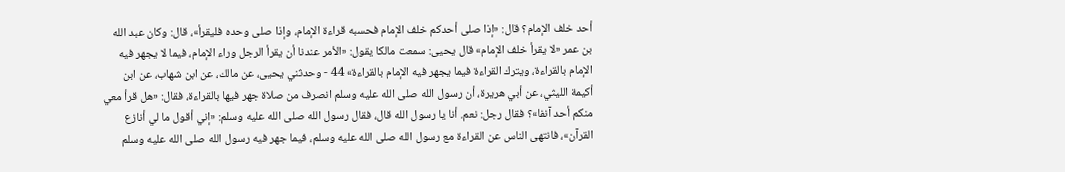أحد خلف الإمام؟ قال: «إذا صلى أحدكم خلف الإمام فحسبه قراءة الإمام، وإذا صلى وحده فليقرأ»، قال: وكان عبد الله بن عمر «لا يقرأ خلف الإمام» قال يحيى: سمعت مالكا يقول: «الأمر عندنا أن يقرأ الرجل وراء الإمام، فيما لا يجهر فيه الإمام بالقراءة، ويترك القراءة فيما يجهر فيه الإمام بالقراءة» 44 - وحدثني يحيى، عن مالك، عن ابن شهاب، عن ابن أكيمة الليثي، عن أبي هريرة، أن رسول الله صلى الله عليه وسلم انصرف من صلاة جهر فيها بالقراءة، فقال: «هل قرأ معي منكم أحد آنفا»؟ فقال رجل: نعم. أنا يا رسول الله قال، فقال رسول الله صلى الله عليه وسلم: «إني أقول ما لي أنازع القرآن»، فانتهى الناس عن القراءة مع رسول الله صلى الله عليه وسلم، فيما جهر فيه رسول الله صلى الله عليه وسلم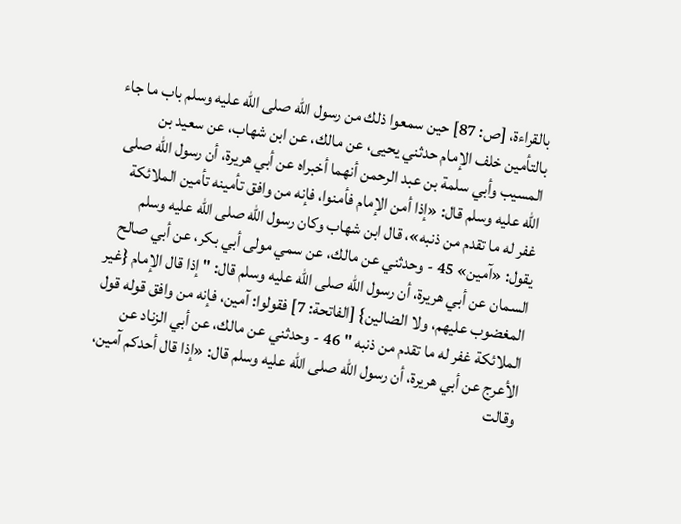بالقراءة، [ص: 87] حين سمعوا ذلك من رسول الله صلى الله عليه وسلم باب ما جاء بالتأمين خلف الإمام حدثني يحيى، عن مالك، عن ابن شهاب، عن سعيد بن المسيب وأبي سلمة بن عبد الرحمن أنهما أخبراه عن أبي هريرة، أن رسول الله صلى الله عليه وسلم قال: «إذا أمن الإمام فأمنوا، فإنه من وافق تأمينه تأمين الملائكة غفر له ما تقدم من ذنبه»، قال ابن شهاب وكان رسول الله صلى الله عليه وسلم يقول: «آمين» 45 - وحدثني عن مالك، عن سمي مولى أبي بكر، عن أبي صالح السمان عن أبي هريرة، أن رسول الله صلى الله عليه وسلم قال: " إذا قال الإمام {غير المغضوب عليهم، ولا الضالين} [الفاتحة: 7] فقولوا: آمين، فإنه من وافق قوله قول الملائكة غفر له ما تقدم من ذنبه " 46 - وحدثني عن مالك، عن أبي الزناد عن الأعرج عن أبي هريرة، أن رسول الله صلى الله عليه وسلم قال: «إذا قال أحدكم آمين، وقالت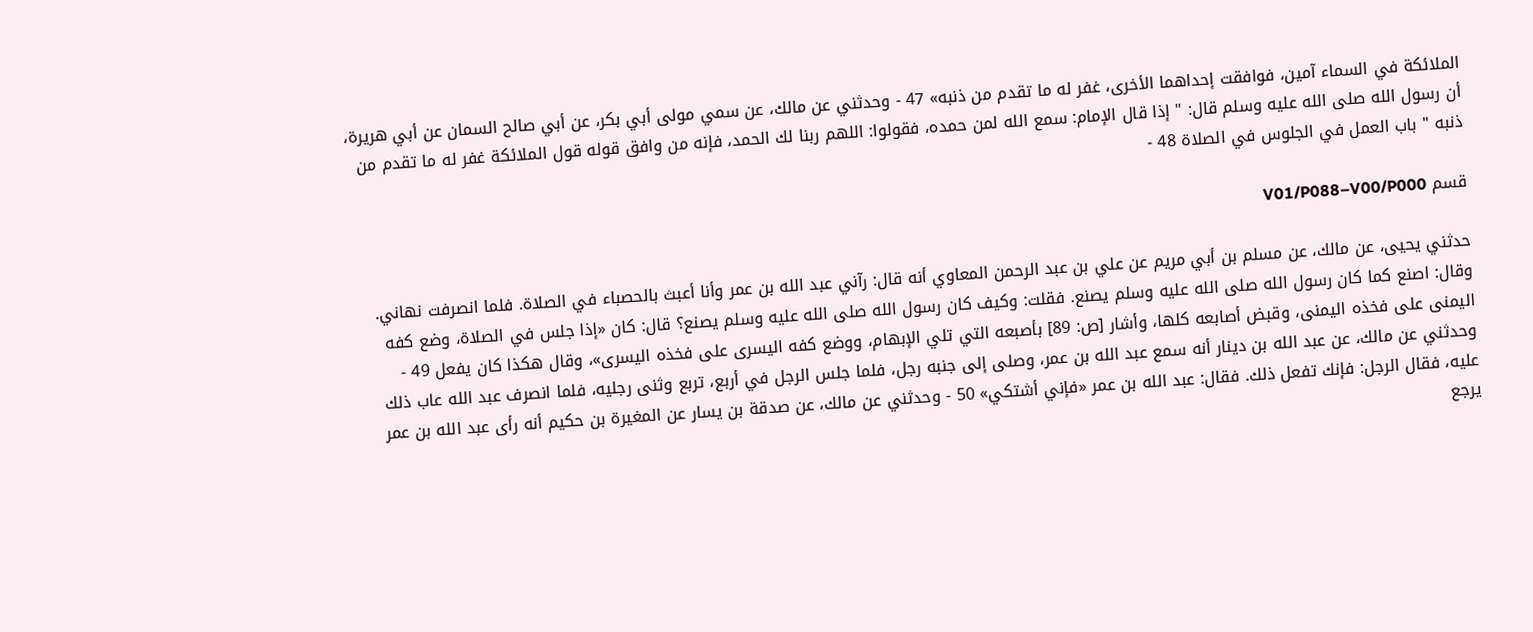الملائكة في السماء آمين، فوافقت إحداهما الأخرى، غفر له ما تقدم من ذنبه» 47 - وحدثني عن مالك، عن سمي مولى أبي بكر، عن أبي صالح السمان عن أبي هريرة، أن رسول الله صلى الله عليه وسلم قال: " إذا قال الإمام: سمع الله لمن حمده، فقولوا: اللهم ربنا لك الحمد، فإنه من وافق قوله قول الملائكة غفر له ما تقدم من ذنبه " باب العمل في الجلوس في الصلاة 48 -

قسم V01/P088–V00/P000

حدثني يحيى، عن مالك، عن مسلم بن أبي مريم عن علي بن عبد الرحمن المعاوي أنه قال: رآني عبد الله بن عمر وأنا أعبث بالحصباء في الصلاة. فلما انصرفت نهاني. وقال: اصنع كما كان رسول الله صلى الله عليه وسلم يصنع. فقلت: وكيف كان رسول الله صلى الله عليه وسلم يصنع؟ قال: كان «إذا جلس في الصلاة، وضع كفه اليمنى على فخذه اليمنى، وقبض أصابعه كلها، وأشار [ص: 89] بأصبعه التي تلي الإبهام، ووضع كفه اليسرى على فخذه اليسرى»، وقال هكذا كان يفعل 49 - وحدثني عن مالك، عن عبد الله بن دينار أنه سمع عبد الله بن عمر، وصلى إلى جنبه رجل، فلما جلس الرجل في أربع، تربع وثنى رجليه، فلما انصرف عبد الله عاب ذلك عليه، فقال الرجل: فإنك تفعل ذلك. فقال: عبد الله بن عمر «فإني أشتكي» 50 - وحدثني عن مالك، عن صدقة بن يسار عن المغيرة بن حكيم أنه رأى عبد الله بن عمر يرجع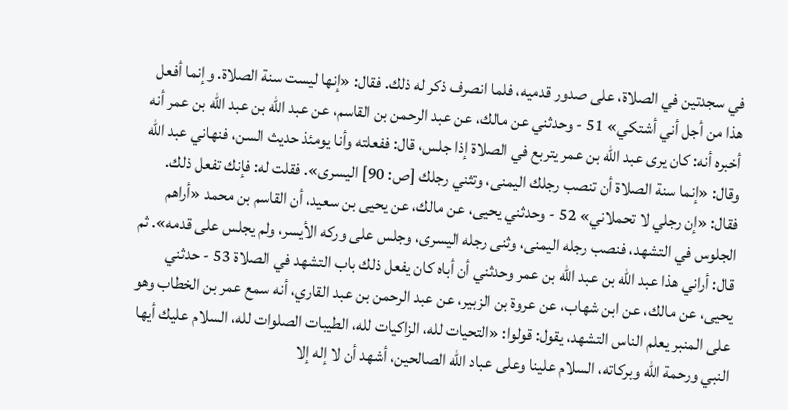في سجدتين في الصلاة، على صدور قدميه، فلما انصرف ذكر له ذلك. فقال: «إنها ليست سنة الصلاة. وإنما أفعل هذا من أجل أني أشتكي» 51 - وحدثني عن مالك، عن عبد الرحمن بن القاسم، عن عبد الله بن عبد الله بن عمر أنه أخبره أنه: كان يرى عبد الله بن عمر يتربع في الصلاة إذا جلس، قال: ففعلته وأنا يومئذ حديث السن، فنهاني عبد الله وقال: «إنما سنة الصلاة أن تنصب رجلك اليمنى، وتثني رجلك [ص: 90] اليسرى». فقلت له: فإنك تفعل ذلك. فقال: «إن رجلي لا تحملاني» 52 - وحدثني يحيى، عن مالك، عن يحيى بن سعيد، أن القاسم بن محمد «أراهم الجلوس في التشهد، فنصب رجله اليمنى، وثنى رجله اليسرى، وجلس على وركه الأيسر، ولم يجلس على قدمه». ثم قال: أراني هذا عبد الله بن عبد الله بن عمر وحدثني أن أباه كان يفعل ذلك باب التشهد في الصلاة 53 - حدثني يحيى، عن مالك، عن ابن شهاب، عن عروة بن الزبير، عن عبد الرحمن بن عبد القاري، أنه سمع عمر بن الخطاب وهو على المنبر يعلم الناس التشهد، يقول: قولوا: «التحيات لله، الزاكيات لله، الطيبات الصلوات لله، السلام عليك أيها النبي ورحمة الله وبركاته، السلام علينا وعلى عباد الله الصالحين، أشهد أن لا إله إلا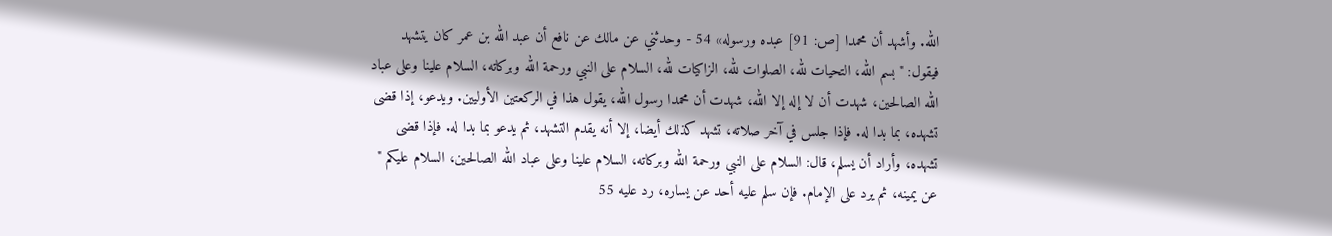الله. وأشهد أن محمدا [ص: 91] عبده ورسوله» 54 - وحدثني عن مالك عن نافع أن عبد الله بن عمر كان يتشهد فيقول: " بسم الله، التحيات لله، الصلوات لله، الزاكيات لله، السلام على النبي ورحمة الله وبركاته، السلام علينا وعلى عباد الله الصالحين، شهدت أن لا إله إلا الله، شهدت أن محمدا رسول الله، يقول هذا في الركعتين الأوليين. ويدعو، إذا قضى تشهده، بما بدا له. فإذا جلس في آخر صلاته، تشهد كذلك أيضا، إلا أنه يقدم التشهد، ثم يدعو بما بدا له. فإذا قضى تشهده، وأراد أن يسلم، قال: السلام على النبي ورحمة الله وبركاته، السلام علينا وعلى عباد الله الصالحين، السلام عليكم " عن يمينه، ثم يرد على الإمام. فإن سلم عليه أحد عن يساره، رد عليه 55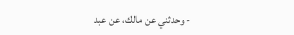- وحدثني عن مالك، عن عبد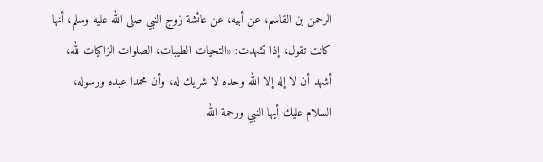الرحمن بن القاسم، عن أبيه، عن عائشة زوج النبي صلى الله عليه وسلم، أنها كانت تقول، إذا تشهدت: «التحيات الطيبات، الصلوات الزاكيات لله، أشهد أن لا إله إلا الله وحده لا شريك له، وأن محمدا عبده ورسوله، السلام عليك أيها النبي ورحمة الله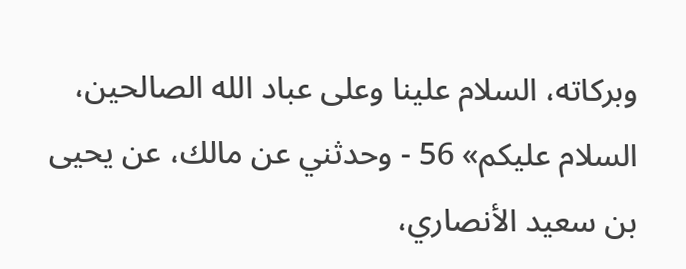وبركاته، السلام علينا وعلى عباد الله الصالحين، السلام عليكم» 56 - وحدثني عن مالك، عن يحيى بن سعيد الأنصاري،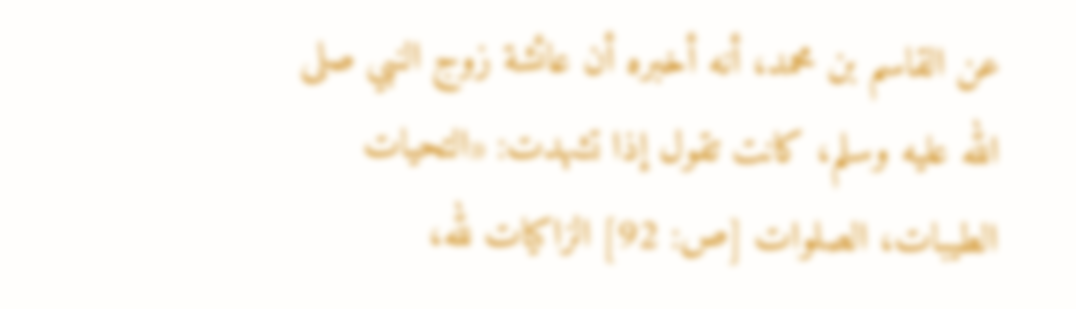عن القاسم بن محمد، أنه أخبره أن عائشة زوج النبي صلى الله عليه وسلم، كانت تقول إذا تشهدت: «التحيات الطيبات، الصلوات [ص: 92] الزاكيات لله،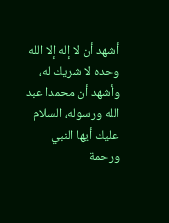أشهد أن لا إله إلا الله وحده لا شريك له، وأشهد أن محمدا عبد الله ورسوله، السلام عليك أيها النبي ورحمة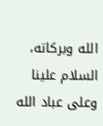الله وبركاته، السلام علينا وعلى عباد الله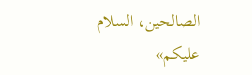الصالحين، السلام عليكم»